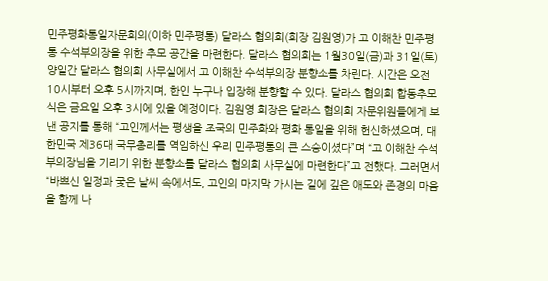민주평화통일자문회의(이하 민주평통) 달라스 협의회(회장 김원영)가 고 이해찬 민주평통 수석부의장을 위한 추모 공간을 마련한다. 달라스 협의회는 1월30일(금)과 31일(토) 양일간 달라스 협의회 사무실에서 고 이해찬 수석부의장 분향소를 차린다. 시간은 오전 10시부터 오후 5시까지며, 한인 누구나 입장해 분향할 수 있다. 달라스 협의회 합동추모식은 금요일 오후 3시에 있을 예정이다. 김원영 회장은 달라스 협의회 자문위원들에게 보낸 공지를 통해 “고인께서는 평생을 조국의 민주화와 평화 통일을 위해 헌신하셨으며, 대한민국 제36대 국무총리를 역임하신 우리 민주평통의 큰 스승이셨다”며 “고 이해찬 수석부의장님을 기리기 위한 분향소를 달라스 협의회 사무실에 마련한다”고 전했다. 그러면서 “바쁘신 일정과 궂은 날씨 속에서도, 고인의 마지막 가시는 길에 깊은 애도와 존경의 마음을 함께 나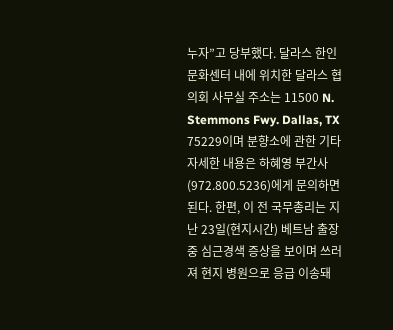누자”고 당부했다. 달라스 한인문화센터 내에 위치한 달라스 협의회 사무실 주소는 11500 N. Stemmons Fwy. Dallas, TX 75229이며 분향소에 관한 기타 자세한 내용은 하혜영 부간사(972.800.5236)에게 문의하면 된다. 한편, 이 전 국무총리는 지난 23일(현지시간) 베트남 출장 중 심근경색 증상을 보이며 쓰러져 현지 병원으로 응급 이송돼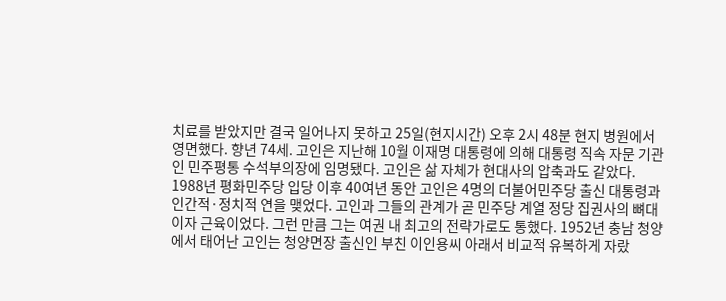치료를 받았지만 결국 일어나지 못하고 25일(현지시간) 오후 2시 48분 현지 병원에서 영면했다. 향년 74세. 고인은 지난해 10월 이재명 대통령에 의해 대통령 직속 자문 기관인 민주평통 수석부의장에 임명됐다. 고인은 삶 자체가 현대사의 압축과도 같았다. 1988년 평화민주당 입당 이후 40여년 동안 고인은 4명의 더불어민주당 출신 대통령과 인간적·정치적 연을 맺었다. 고인과 그들의 관계가 곧 민주당 계열 정당 집권사의 뼈대이자 근육이었다. 그런 만큼 그는 여권 내 최고의 전략가로도 통했다. 1952년 충남 청양에서 태어난 고인는 청양면장 출신인 부친 이인용씨 아래서 비교적 유복하게 자랐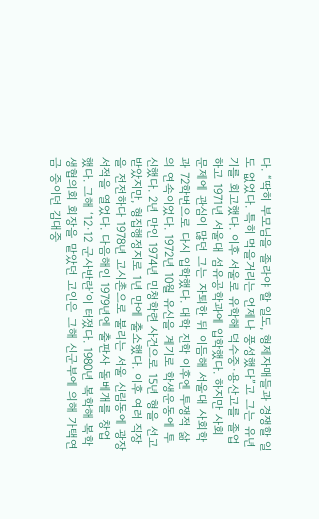다. “딱히 부모님을 졸라야 할 일도, 형제자매들과 경쟁할 일도 없었다. 특히 먹을거리는 언제나 풍성했다”고 그는 유년기를 회고했다. 이후 서울로 유학해 덕수중·용산고를 졸업하고 1971년 서울대 섬유공학과에 입학했다. 하지만 사회 문제에 관심이 많던 그는 자퇴한 뒤 이듬해 서울대 사회학과 72학번으로 다시 입학했다. 대학 진학 이후엔 투쟁적 삶의 연속이었다. 1972년 10월 유신을 계기로 학생운동에 투신했다. 2년 만인 1974년 민청학련 사건으로 15년 형을 선고받았지만, 형집행정지로 1년 만에 출소했다. 이후 여러 직장을 전전하다 1978년 고시촌으로 불리는 서울 신림동에 광장서적을 열었다. 다음해인 1979년엔 출판사 돌베개를 창업했다. 그해 ‘12·12 군사반란’이 터졌다. 1980년 복학해 복학생협의회 회장을 맡았던 고인은 그해 신군부에 의해 가택연금 중이던 김대중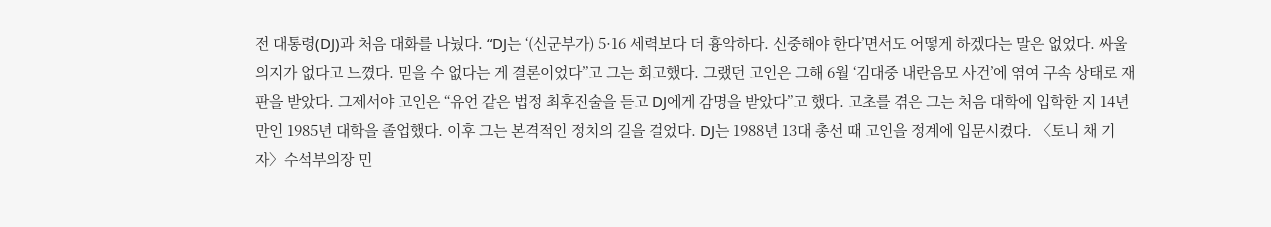전 대통령(DJ)과 처음 대화를 나눴다. “DJ는 ‘(신군부가) 5·16 세력보다 더 흉악하다. 신중해야 한다’면서도 어떻게 하겠다는 말은 없었다. 싸울 의지가 없다고 느꼈다. 믿을 수 없다는 게 결론이었다”고 그는 회고했다. 그랬던 고인은 그해 6월 ‘김대중 내란음모 사건’에 엮여 구속 상태로 재판을 받았다. 그제서야 고인은 “유언 같은 법정 최후진술을 듣고 DJ에게 감명을 받았다”고 했다. 고초를 겪은 그는 처음 대학에 입학한 지 14년 만인 1985년 대학을 졸업했다. 이후 그는 본격적인 정치의 길을 걸었다. DJ는 1988년 13대 총선 때 고인을 정계에 입문시켰다. 〈토니 채 기자〉수석부의장 민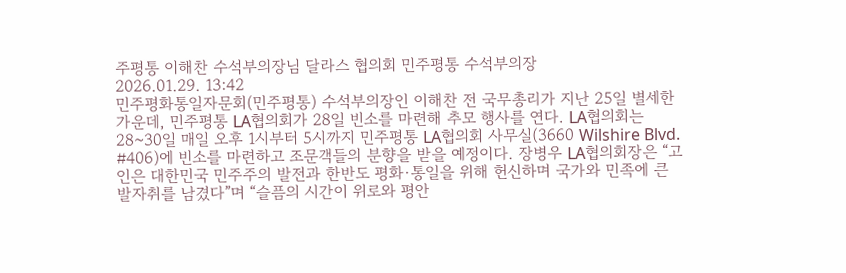주평통 이해찬 수석부의장님 달라스 협의회 민주평통 수석부의장
2026.01.29. 13:42
민주평화통일자문회(민주평통) 수석부의장인 이해찬 전 국무총리가 지난 25일 별세한 가운데, 민주평통 LA협의회가 28일 빈소를 마련해 추모 행사를 연다. LA협의회는 28~30일 매일 오후 1시부터 5시까지 민주평통 LA협의회 사무실(3660 Wilshire Blvd. #406)에 빈소를 마련하고 조문객들의 분향을 받을 예정이다. 장병우 LA협의회장은 “고인은 대한민국 민주주의 발전과 한반도 평화·통일을 위해 헌신하며 국가와 민족에 큰 발자취를 남겼다”며 “슬픔의 시간이 위로와 평안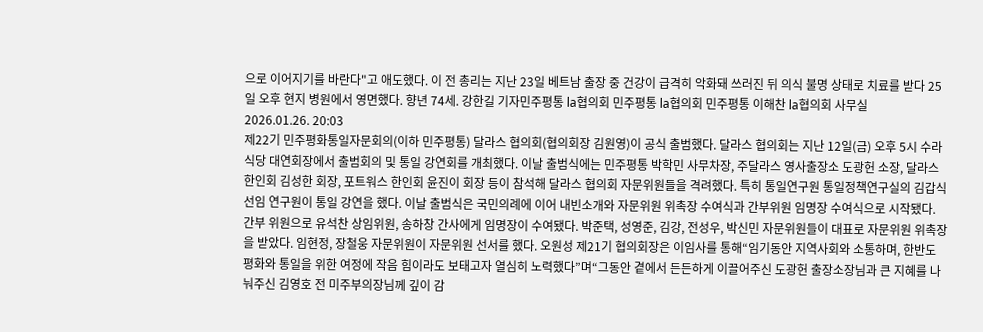으로 이어지기를 바란다"고 애도했다. 이 전 총리는 지난 23일 베트남 출장 중 건강이 급격히 악화돼 쓰러진 뒤 의식 불명 상태로 치료를 받다 25일 오후 현지 병원에서 영면했다. 향년 74세. 강한길 기자민주평통 la협의회 민주평통 la협의회 민주평통 이해찬 la협의회 사무실
2026.01.26. 20:03
제22기 민주평화통일자문회의(이하 민주평통) 달라스 협의회(협의회장 김원영)이 공식 출범했다. 달라스 협의회는 지난 12일(금) 오후 5시 수라식당 대연회장에서 출범회의 및 통일 강연회를 개최했다. 이날 출범식에는 민주평통 박학민 사무차장, 주달라스 영사출장소 도광헌 소장, 달라스 한인회 김성한 회장, 포트워스 한인회 윤진이 회장 등이 참석해 달라스 협의회 자문위원들을 격려했다. 특히 통일연구원 통일정책연구실의 김갑식 선임 연구원이 통일 강연을 했다. 이날 출범식은 국민의례에 이어 내빈소개와 자문위원 위촉장 수여식과 간부위원 임명장 수여식으로 시작됐다. 간부 위원으로 유석찬 상임위원, 송하창 간사에게 임명장이 수여됐다. 박준택, 성영준, 김강, 전성우, 박신민 자문위원들이 대표로 자문위원 위촉장을 받았다. 임현정, 장철웅 자문위원이 자문위원 선서를 했다. 오원성 제21기 협의회장은 이임사를 통해“임기동안 지역사회와 소통하며, 한반도 평화와 통일을 위한 여정에 작음 힘이라도 보태고자 열심히 노력했다”며“그동안 곁에서 든든하게 이끌어주신 도광헌 출장소장님과 큰 지혜를 나눠주신 김영호 전 미주부의장님께 깊이 감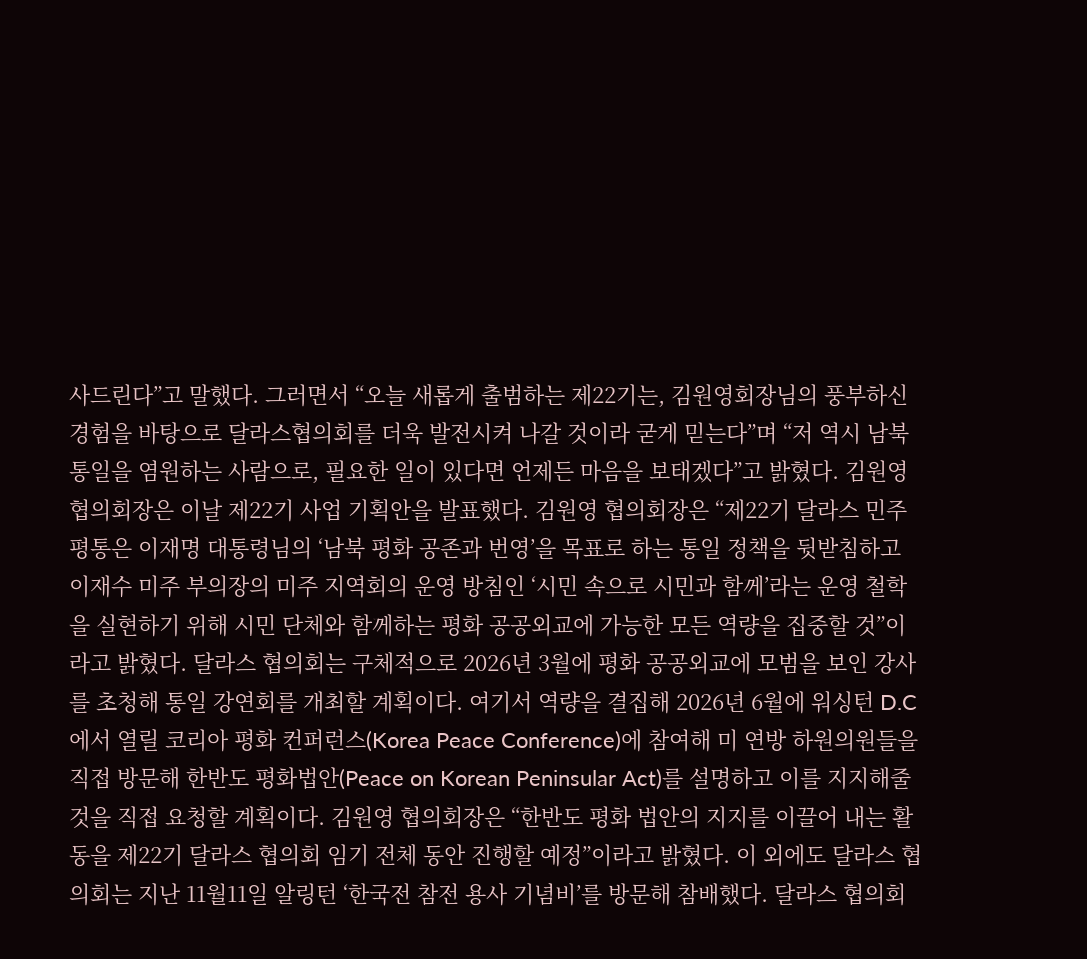사드린다”고 말했다. 그러면서 “오늘 새롭게 출범하는 제22기는, 김원영회장님의 풍부하신 경험을 바탕으로 달라스협의회를 더욱 발전시켜 나갈 것이라 굳게 믿는다”며 “저 역시 남북통일을 염원하는 사람으로, 필요한 일이 있다면 언제든 마음을 보태겠다”고 밝혔다. 김원영 협의회장은 이날 제22기 사업 기획안을 발표했다. 김원영 협의회장은 “제22기 달라스 민주평통은 이재명 대통령님의 ‘남북 평화 공존과 번영’을 목표로 하는 통일 정책을 뒷받침하고 이재수 미주 부의장의 미주 지역회의 운영 방침인 ‘시민 속으로 시민과 함께’라는 운영 철학을 실현하기 위해 시민 단체와 함께하는 평화 공공외교에 가능한 모든 역량을 집중할 것”이라고 밝혔다. 달라스 협의회는 구체적으로 2026년 3월에 평화 공공외교에 모범을 보인 강사를 초청해 통일 강연회를 개최할 계획이다. 여기서 역량을 결집해 2026년 6월에 워싱턴 D.C에서 열릴 코리아 평화 컨퍼런스(Korea Peace Conference)에 참여해 미 연방 하원의원들을 직접 방문해 한반도 평화법안(Peace on Korean Peninsular Act)를 설명하고 이를 지지해줄 것을 직접 요청할 계획이다. 김원영 협의회장은 “한반도 평화 법안의 지지를 이끌어 내는 활동을 제22기 달라스 협의회 임기 전체 동안 진행할 예정”이라고 밝혔다. 이 외에도 달라스 협의회는 지난 11월11일 알링턴 ‘한국전 참전 용사 기념비’를 방문해 참배했다. 달라스 협의회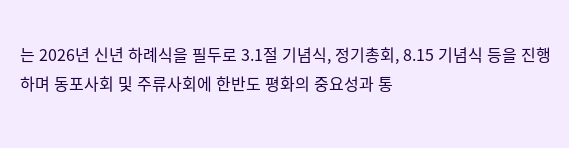는 2026년 신년 하례식을 필두로 3.1절 기념식, 정기총회, 8.15 기념식 등을 진행하며 동포사회 및 주류사회에 한반도 평화의 중요성과 통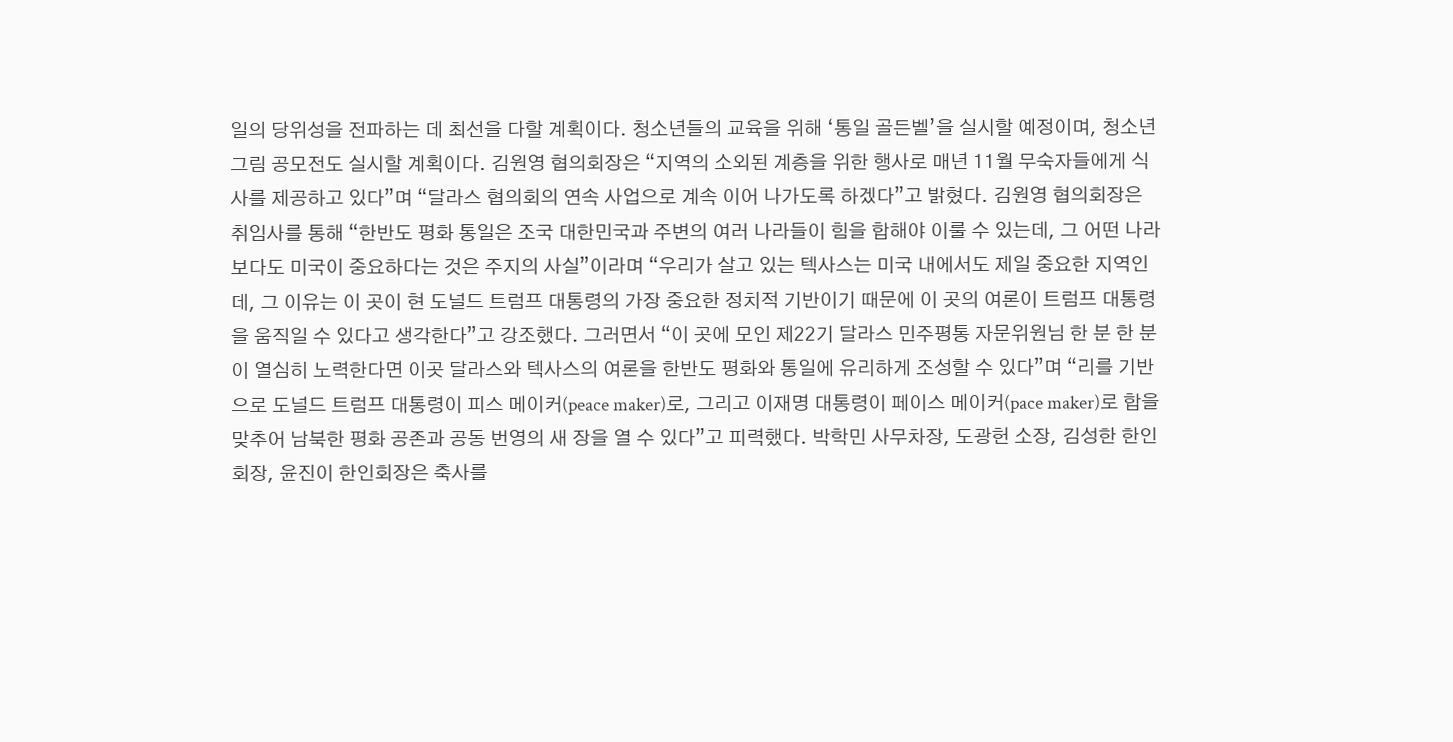일의 당위성을 전파하는 데 최선을 다할 계획이다. 청소년들의 교육을 위해 ‘통일 골든벨’을 실시할 예정이며, 청소년 그림 공모전도 실시할 계획이다. 김원영 협의회장은 “지역의 소외된 계층을 위한 행사로 매년 11월 무숙자들에게 식사를 제공하고 있다”며 “달라스 협의회의 연속 사업으로 계속 이어 나가도록 하겠다”고 밝혔다. 김원영 협의회장은 취임사를 통해 “한반도 평화 통일은 조국 대한민국과 주변의 여러 나라들이 힘을 합해야 이룰 수 있는데, 그 어떤 나라보다도 미국이 중요하다는 것은 주지의 사실”이라며 “우리가 살고 있는 텍사스는 미국 내에서도 제일 중요한 지역인데, 그 이유는 이 곳이 현 도널드 트럼프 대통령의 가장 중요한 정치적 기반이기 때문에 이 곳의 여론이 트럼프 대통령을 움직일 수 있다고 생각한다”고 강조했다. 그러면서 “이 곳에 모인 제22기 달라스 민주평통 자문위원님 한 분 한 분이 열심히 노력한다면 이곳 달라스와 텍사스의 여론을 한반도 평화와 통일에 유리하게 조성할 수 있다”며 “리를 기반으로 도널드 트럼프 대통령이 피스 메이커(peace maker)로, 그리고 이재명 대통령이 페이스 메이커(pace maker)로 합을 맞추어 남북한 평화 공존과 공동 번영의 새 장을 열 수 있다”고 피력했다. 박학민 사무차장, 도광헌 소장, 김성한 한인회장, 윤진이 한인회장은 축사를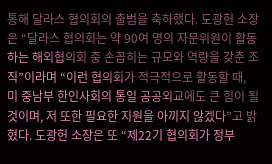통해 달라스 협의회의 출범을 축하했다. 도광헌 소장은 “달라스 협의회는 약 90여 명의 자문위원이 활동하는 해외협의회 중 손꼽히는 규모와 역량을 갖춘 조직”이라며 “이런 협의회가 적극적으로 활동할 때, 미 중남부 한인사회의 통일 공공외교에도 큰 힘이 될 것이며, 저 또한 필요한 지원을 아끼지 않겠다”고 밝혔다. 도광헌 소장은 또 “제22기 협의회가 정부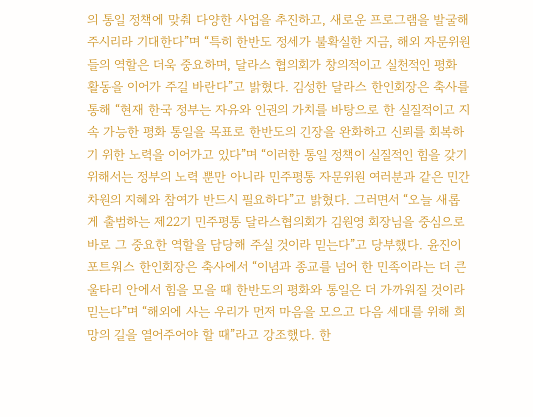의 통일 정책에 맞춰 다양한 사업을 추진하고, 새로운 프로그램을 발굴해 주시리라 기대한다”며 “특히 한반도 정세가 불확실한 지금, 해외 자문위원들의 역할은 더욱 중요하며, 달라스 협의회가 창의적이고 실천적인 평화 활동을 이어가 주길 바란다”고 밝혔다. 김성한 달라스 한인회장은 축사를 통해 “현재 한국 정부는 자유와 인권의 가치를 바탕으로 한 실질적이고 지속 가능한 평화 통일을 목표로 한반도의 긴장을 완화하고 신뢰를 회복하기 위한 노력을 이어가고 있다”며 “이러한 통일 정책이 실질적인 힘을 갖기 위해서는 정부의 노력 뿐만 아니라 민주평통 자문위원 여러분과 같은 민간 차원의 지혜와 참여가 반드시 필요하다”고 밝혔다. 그러면서 “오늘 새롭게 출범하는 제22기 민주평통 달라스협의회가 김원영 회장님을 중심으로 바로 그 중요한 역할을 담당해 주실 것이라 믿는다”고 당부했다. 윤진이 포트워스 한인회장은 축사에서 “이념과 종교를 넘어 한 민족이라는 더 큰 울타리 안에서 힘을 모을 때 한반도의 평화와 통일은 더 가까워질 것이라 믿는다”며 “해외에 사는 우리가 먼저 마음을 모으고 다음 세대를 위해 희망의 길을 열어주어야 할 때”라고 강조했다. 한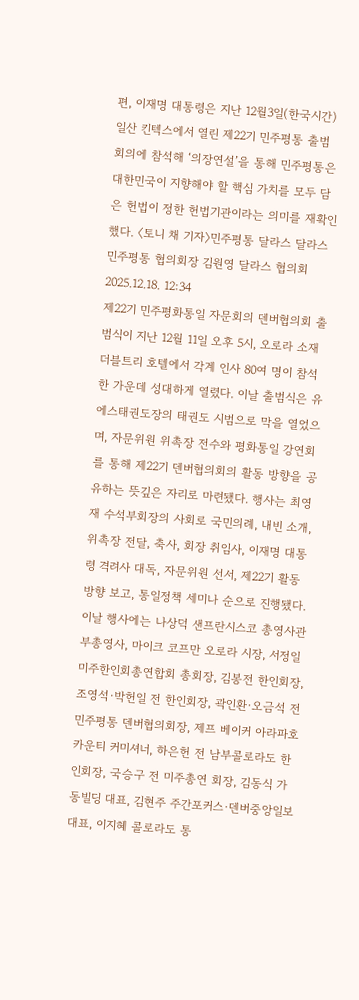편, 이재명 대통령은 지난 12월3일(한국시간) 일산 킨텍스에서 열린 제22기 민주평통 출범 회의에 참석해 ‘의장연설’을 통해 민주평통은 대한민국이 지향해야 할 핵심 가치를 모두 담은 헌법이 정한 헌법기관이라는 의미를 재확인했다. 〈토니 채 기자〉민주평통 달라스 달라스 민주평통 협의회장 김원영 달라스 협의회
2025.12.18. 12:34
제22기 민주평화통일 자문회의 덴버협의회 출범식이 지난 12월 11일 오후 5시, 오로라 소재 더블트리 호텔에서 각계 인사 80여 명이 참석한 가운데 성대하게 열렸다. 이날 출범식은 유에스태권도장의 태권도 시범으로 막을 열었으며, 자문위원 위촉장 전수와 평화통일 강연회를 통해 제22기 덴버협의회의 활동 방향을 공유하는 뜻깊은 자리로 마련됐다. 행사는 최영재 수석부회장의 사회로 국민의례, 내빈 소개, 위촉장 전달, 축사, 회장 취임사, 이재명 대통령 격려사 대독, 자문위원 선서, 제22기 활동 방향 보고, 통일정책 세미나 순으로 진행됐다. 이날 행사에는 나상덕 샌프란시스코 총영사관 부총영사, 마이크 코프만 오로라 시장, 서정일 미주한인회총연합회 총회장, 김봉전 한인회장, 조영석·박헌일 전 한인회장, 곽인환·오금석 전 민주평통 덴버협의회장, 제프 베이커 아라파호 카운티 커미셔너, 하은헌 전 남부콜로라도 한인회장, 국승구 전 미주총연 회장, 김동식 가동빌딩 대표, 김현주 주간포커스·덴버중앙일보 대표, 이지혜 콜로라도 통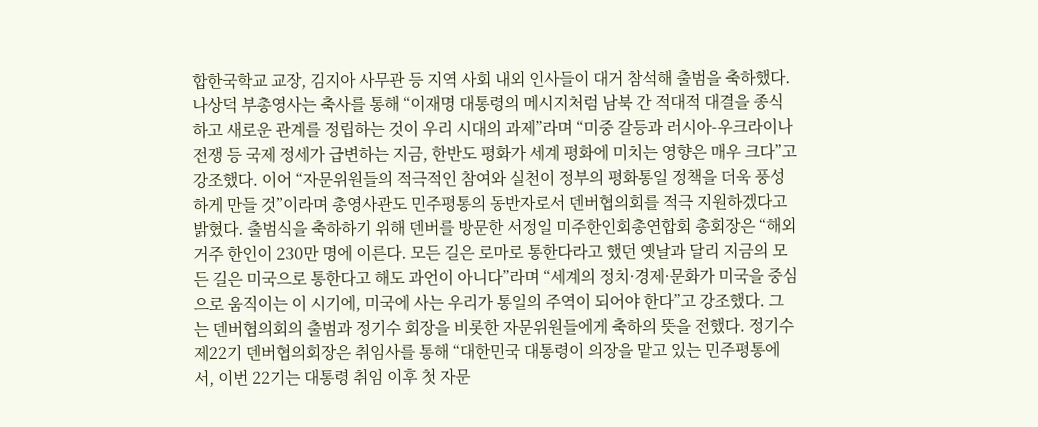합한국학교 교장, 김지아 사무관 등 지역 사회 내외 인사들이 대거 참석해 출범을 축하했다. 나상덕 부총영사는 축사를 통해 “이재명 대통령의 메시지처럼 남북 간 적대적 대결을 종식하고 새로운 관계를 정립하는 것이 우리 시대의 과제”라며 “미중 갈등과 러시아-우크라이나 전쟁 등 국제 정세가 급변하는 지금, 한반도 평화가 세계 평화에 미치는 영향은 매우 크다”고 강조했다. 이어 “자문위원들의 적극적인 참여와 실천이 정부의 평화통일 정책을 더욱 풍성하게 만들 것”이라며 총영사관도 민주평통의 동반자로서 덴버협의회를 적극 지원하겠다고 밝혔다. 출범식을 축하하기 위해 덴버를 방문한 서정일 미주한인회총연합회 총회장은 “해외 거주 한인이 230만 명에 이른다. 모든 길은 로마로 통한다라고 했던 옛날과 달리 지금의 모든 길은 미국으로 통한다고 해도 과언이 아니다”라며 “세계의 정치·경제·문화가 미국을 중심으로 움직이는 이 시기에, 미국에 사는 우리가 통일의 주역이 되어야 한다”고 강조했다. 그는 덴버협의회의 출범과 정기수 회장을 비롯한 자문위원들에게 축하의 뜻을 전했다. 정기수 제22기 덴버협의회장은 취임사를 통해 “대한민국 대통령이 의장을 맡고 있는 민주평통에서, 이번 22기는 대통령 취임 이후 첫 자문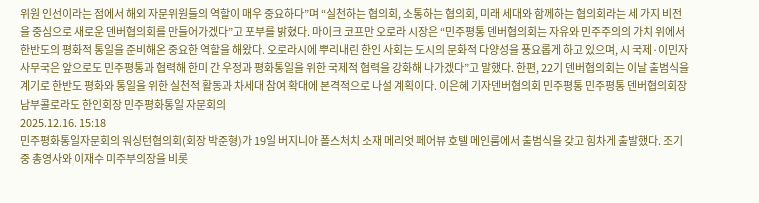위원 인선이라는 점에서 해외 자문위원들의 역할이 매우 중요하다”며 “실천하는 협의회, 소통하는 협의회, 미래 세대와 함께하는 협의회라는 세 가지 비전을 중심으로 새로운 덴버협의회를 만들어가겠다”고 포부를 밝혔다. 마이크 코프만 오로라 시장은 “민주평통 덴버협의회는 자유와 민주주의의 가치 위에서 한반도의 평화적 통일을 준비해온 중요한 역할을 해왔다. 오로라시에 뿌리내린 한인 사회는 도시의 문화적 다양성을 풍요롭게 하고 있으며, 시 국제·이민자 사무국은 앞으로도 민주평통과 협력해 한미 간 우정과 평화통일을 위한 국제적 협력을 강화해 나가겠다”고 말했다. 한편, 22기 덴버협의회는 이날 출범식을 계기로 한반도 평화와 통일을 위한 실천적 활동과 차세대 참여 확대에 본격적으로 나설 계획이다. 이은혜 기자덴버협의회 민주평통 민주평통 덴버협의회장 남부콜로라도 한인회장 민주평화통일 자문회의
2025.12.16. 15:18
민주평화통일자문회의 워싱턴협의회(회장 박준형)가 19일 버지니아 폴스처치 소재 메리엇 페어뷰 호텔 메인룸에서 출범식을 갖고 힘차게 출발했다. 조기중 총영사와 이재수 미주부의장을 비롯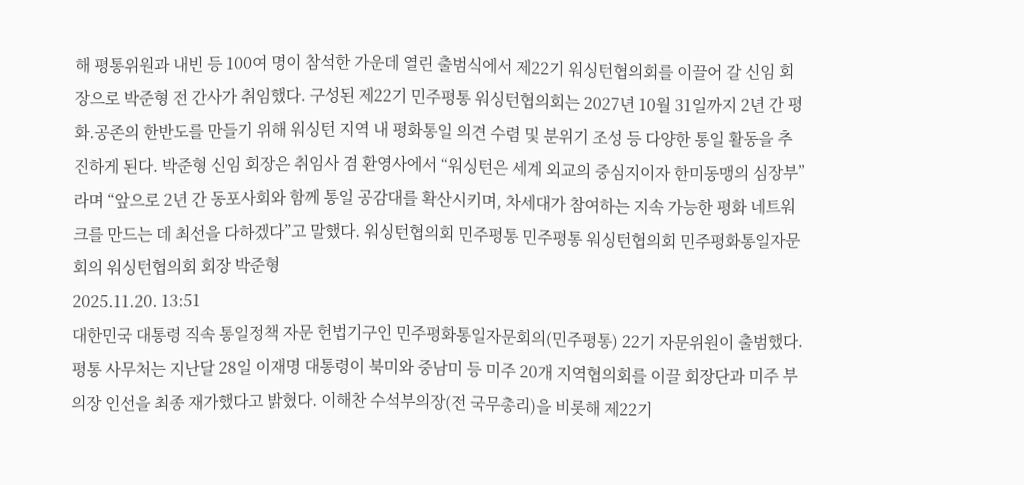해 평통위원과 내빈 등 100여 명이 참석한 가운데 열린 출범식에서 제22기 워싱턴협의회를 이끌어 갈 신임 회장으로 박준형 전 간사가 취임했다. 구성된 제22기 민주평통 워싱턴협의회는 2027년 10월 31일까지 2년 간 평화.공존의 한반도를 만들기 위해 워싱턴 지역 내 평화통일 의견 수렴 및 분위기 조성 등 다양한 통일 활동을 추진하게 된다. 박준형 신임 회장은 취임사 겸 환영사에서 “워싱턴은 세계 외교의 중심지이자 한미동맹의 심장부”라며 “앞으로 2년 간 동포사회와 함께 통일 공감대를 확산시키며, 차세대가 참여하는 지속 가능한 평화 네트워크를 만드는 데 최선을 다하겠다”고 말했다. 워싱턴협의회 민주평통 민주평통 워싱턴협의회 민주평화통일자문회의 워싱턴협의회 회장 박준형
2025.11.20. 13:51
대한민국 대통령 직속 통일정책 자문 헌법기구인 민주평화통일자문회의(민주평통) 22기 자문위원이 출범했다. 평통 사무처는 지난달 28일 이재명 대통령이 북미와 중남미 등 미주 20개 지역협의회를 이끌 회장단과 미주 부의장 인선을 최종 재가했다고 밝혔다. 이해찬 수석부의장(전 국무총리)을 비롯해 제22기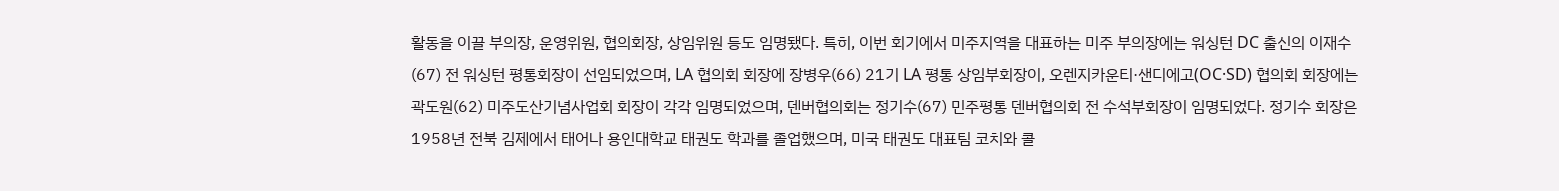활동을 이끌 부의장, 운영위원, 협의회장, 상임위원 등도 임명됐다. 특히, 이번 회기에서 미주지역을 대표하는 미주 부의장에는 워싱턴 DC 출신의 이재수(67) 전 워싱턴 평통회장이 선임되었으며, LA 협의회 회장에 장병우(66) 21기 LA 평통 상임부회장이, 오렌지카운티·샌디에고(OC·SD) 협의회 회장에는 곽도원(62) 미주도산기념사업회 회장이 각각 임명되었으며, 덴버협의회는 정기수(67) 민주평통 덴버협의회 전 수석부회장이 임명되었다. 정기수 회장은 1958년 전북 김제에서 태어나 용인대학교 태권도 학과를 졸업했으며, 미국 태권도 대표팀 코치와 콜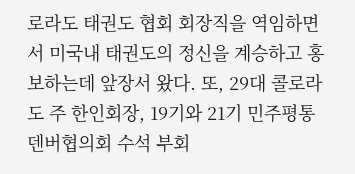로라도 태권도 협회 회장직을 역임하면서 미국내 태권도의 정신을 계승하고 홍보하는데 앞장서 왔다. 또, 29대 콜로라도 주 한인회장, 19기와 21기 민주평통 덴버협의회 수석 부회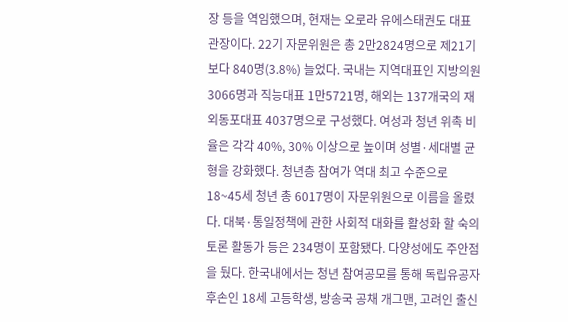장 등을 역임했으며, 현재는 오로라 유에스태권도 대표 관장이다. 22기 자문위원은 총 2만2824명으로 제21기보다 840명(3.8%) 늘었다. 국내는 지역대표인 지방의원 3066명과 직능대표 1만5721명, 해외는 137개국의 재외동포대표 4037명으로 구성했다. 여성과 청년 위촉 비율은 각각 40%, 30% 이상으로 높이며 성별·세대별 균형을 강화했다. 청년층 참여가 역대 최고 수준으로 18~45세 청년 총 6017명이 자문위원으로 이름을 올렸다. 대북·통일정책에 관한 사회적 대화를 활성화 할 숙의토론 활동가 등은 234명이 포함됐다. 다양성에도 주안점을 뒀다. 한국내에서는 청년 참여공모를 통해 독립유공자 후손인 18세 고등학생, 방송국 공채 개그맨, 고려인 출신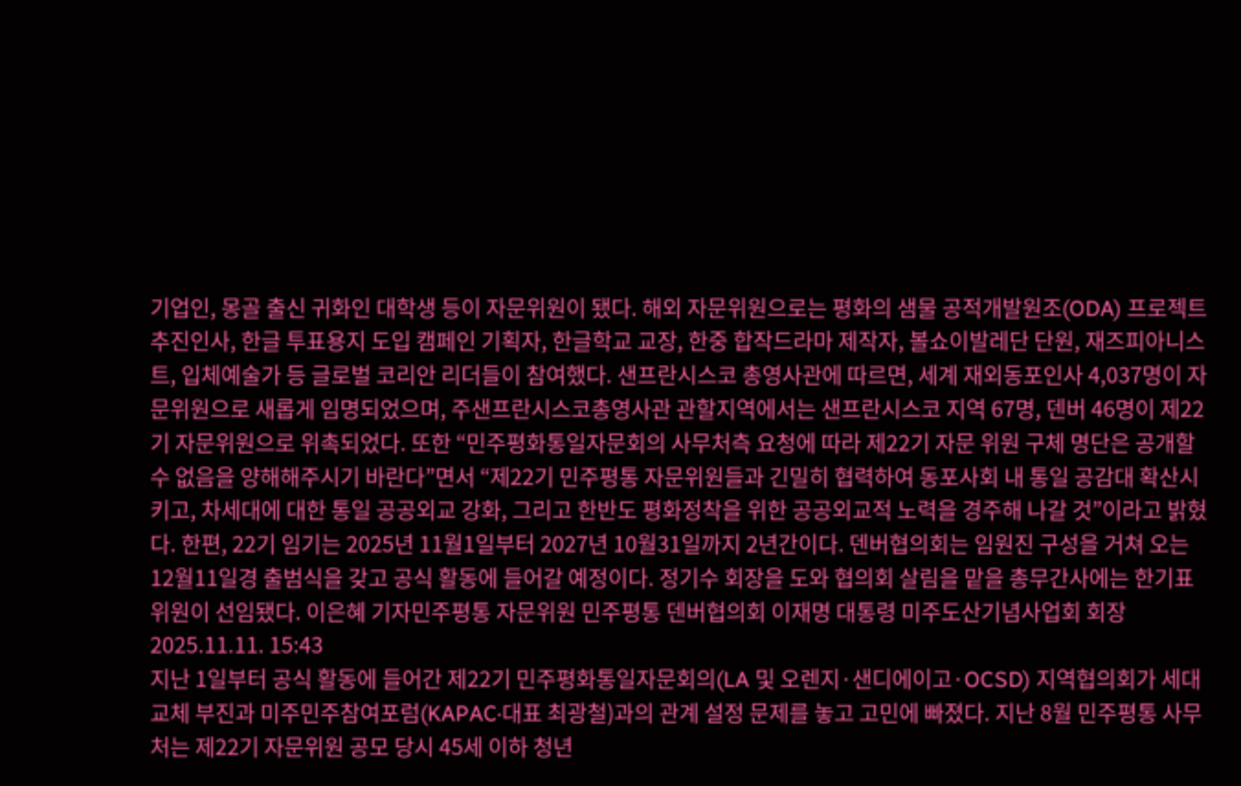기업인, 몽골 출신 귀화인 대학생 등이 자문위원이 됐다. 해외 자문위원으로는 평화의 샘물 공적개발원조(ODA) 프로젝트 추진인사, 한글 투표용지 도입 캠페인 기획자, 한글학교 교장, 한중 합작드라마 제작자, 볼쇼이발레단 단원, 재즈피아니스트, 입체예술가 등 글로벌 코리안 리더들이 참여했다. 샌프란시스코 총영사관에 따르면, 세계 재외동포인사 4,037명이 자문위원으로 새롭게 임명되었으며, 주샌프란시스코총영사관 관할지역에서는 샌프란시스코 지역 67명, 덴버 46명이 제22기 자문위원으로 위촉되었다. 또한 “민주평화통일자문회의 사무처측 요청에 따라 제22기 자문 위원 구체 명단은 공개할 수 없음을 양해해주시기 바란다”면서 “제22기 민주평통 자문위원들과 긴밀히 협력하여 동포사회 내 통일 공감대 확산시키고, 차세대에 대한 통일 공공외교 강화, 그리고 한반도 평화정착을 위한 공공외교적 노력을 경주해 나갈 것”이라고 밝혔다. 한편, 22기 임기는 2025년 11월1일부터 2027년 10월31일까지 2년간이다. 덴버협의회는 임원진 구성을 거쳐 오는 12월11일경 출범식을 갖고 공식 활동에 들어갈 예정이다. 정기수 회장을 도와 협의회 살림을 맡을 총무간사에는 한기표 위원이 선임됐다. 이은혜 기자민주평통 자문위원 민주평통 덴버협의회 이재명 대통령 미주도산기념사업회 회장
2025.11.11. 15:43
지난 1일부터 공식 활동에 들어간 제22기 민주평화통일자문회의(LA 및 오렌지·샌디에이고·OCSD) 지역협의회가 세대교체 부진과 미주민주참여포럼(KAPAC·대표 최광철)과의 관계 설정 문제를 놓고 고민에 빠졌다. 지난 8월 민주평통 사무처는 제22기 자문위원 공모 당시 45세 이하 청년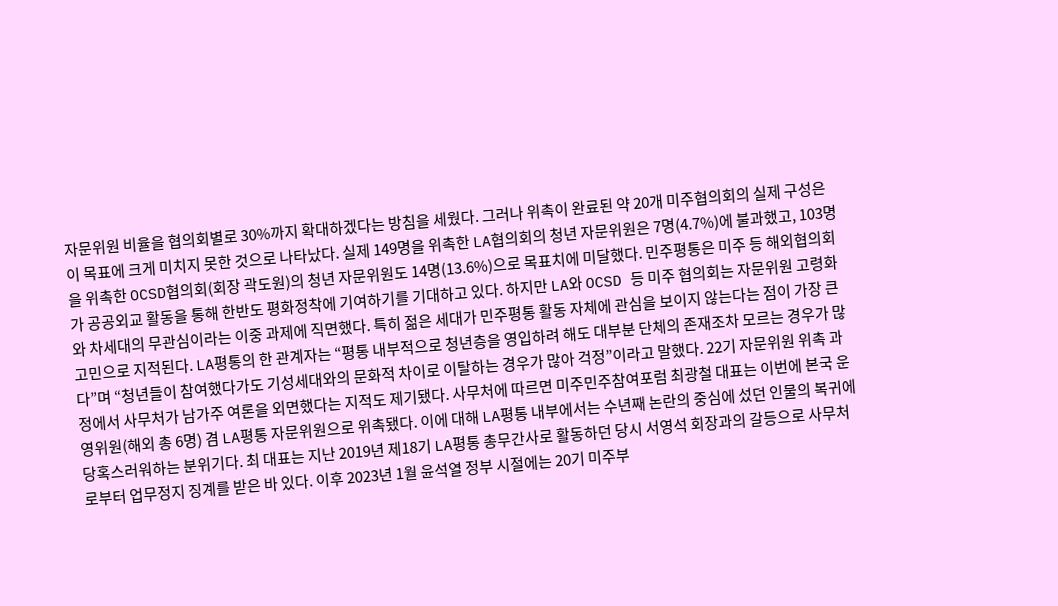자문위원 비율을 협의회별로 30%까지 확대하겠다는 방침을 세웠다. 그러나 위촉이 완료된 약 20개 미주협의회의 실제 구성은 이 목표에 크게 미치지 못한 것으로 나타났다. 실제 149명을 위촉한 LA협의회의 청년 자문위원은 7명(4.7%)에 불과했고, 103명을 위촉한 OCSD협의회(회장 곽도원)의 청년 자문위원도 14명(13.6%)으로 목표치에 미달했다. 민주평통은 미주 등 해외협의회가 공공외교 활동을 통해 한반도 평화정착에 기여하기를 기대하고 있다. 하지만 LA와 OCSD 등 미주 협의회는 자문위원 고령화와 차세대의 무관심이라는 이중 과제에 직면했다. 특히 젊은 세대가 민주평통 활동 자체에 관심을 보이지 않는다는 점이 가장 큰 고민으로 지적된다. LA평통의 한 관계자는 “평통 내부적으로 청년층을 영입하려 해도 대부분 단체의 존재조차 모르는 경우가 많다”며 “청년들이 참여했다가도 기성세대와의 문화적 차이로 이탈하는 경우가 많아 걱정”이라고 말했다. 22기 자문위원 위촉 과정에서 사무처가 남가주 여론을 외면했다는 지적도 제기됐다. 사무처에 따르면 미주민주참여포럼 최광철 대표는 이번에 본국 운영위원(해외 총 6명) 겸 LA평통 자문위원으로 위촉됐다. 이에 대해 LA평통 내부에서는 수년째 논란의 중심에 섰던 인물의 복귀에 당혹스러워하는 분위기다. 최 대표는 지난 2019년 제18기 LA평통 총무간사로 활동하던 당시 서영석 회장과의 갈등으로 사무처로부터 업무정지 징계를 받은 바 있다. 이후 2023년 1월 윤석열 정부 시절에는 20기 미주부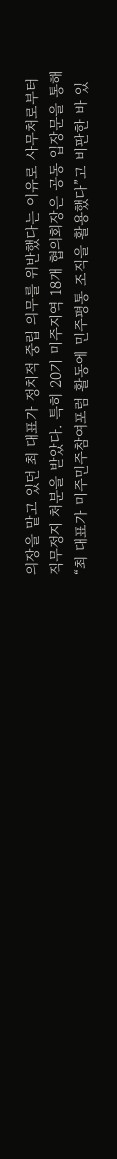의장을 맡고 있던 최 대표가 정치적 중립 의무를 위반했다는 이유로 사무처로부터 직무정지 처분을 받았다. 특히 20기 미주지역 18개 협의회장은 공동 입장문을 통해 “최 대표가 미주민주참여포럼 활동에 민주평통 조직을 활용했다”고 비판한 바 있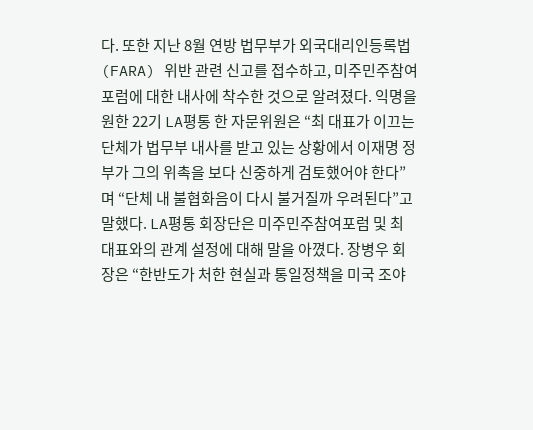다. 또한 지난 8월 연방 법무부가 외국대리인등록법(FARA) 위반 관련 신고를 접수하고, 미주민주참여포럼에 대한 내사에 착수한 것으로 알려졌다. 익명을 원한 22기 LA평통 한 자문위원은 “최 대표가 이끄는 단체가 법무부 내사를 받고 있는 상황에서 이재명 정부가 그의 위촉을 보다 신중하게 검토했어야 한다”며 “단체 내 불협화음이 다시 불거질까 우려된다”고 말했다. LA평통 회장단은 미주민주참여포럼 및 최 대표와의 관계 설정에 대해 말을 아꼈다. 장병우 회장은 “한반도가 처한 현실과 통일정책을 미국 조야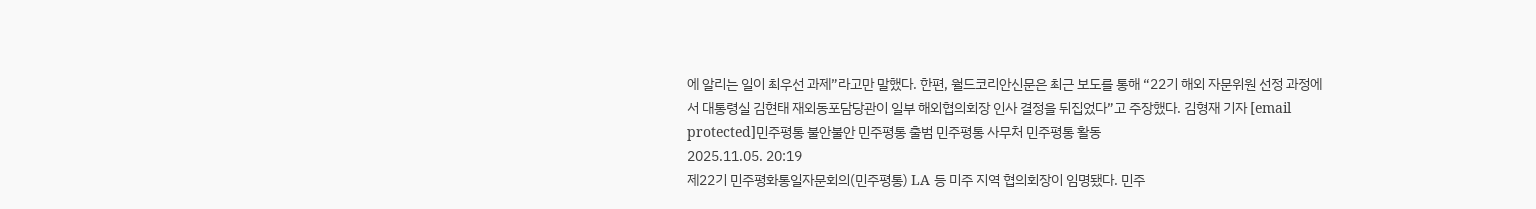에 알리는 일이 최우선 과제”라고만 말했다. 한편, 월드코리안신문은 최근 보도를 통해 “22기 해외 자문위원 선정 과정에서 대통령실 김현태 재외동포담당관이 일부 해외협의회장 인사 결정을 뒤집었다”고 주장했다. 김형재 기자 [email protected]민주평통 불안불안 민주평통 출범 민주평통 사무처 민주평통 활동
2025.11.05. 20:19
제22기 민주평화통일자문회의(민주평통) LA 등 미주 지역 협의회장이 임명됐다. 민주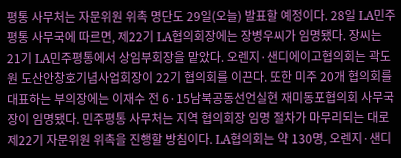평통 사무처는 자문위원 위촉 명단도 29일(오늘) 발표할 예정이다. 28일 LA민주평통 사무국에 따르면, 제22기 LA협의회장에는 장병우씨가 임명됐다. 장씨는 21기 LA민주평통에서 상임부회장을 맡았다. 오렌지·샌디에이고협의회는 곽도원 도산안창호기념사업회장이 22기 협의회를 이끈다. 또한 미주 20개 협의회를 대표하는 부의장에는 이재수 전 6·15남북공동선언실현 재미동포협의회 사무국장이 임명됐다. 민주평통 사무처는 지역 협의회장 임명 절차가 마무리되는 대로 제22기 자문위원 위촉을 진행할 방침이다. LA협의회는 약 130명, 오렌지·샌디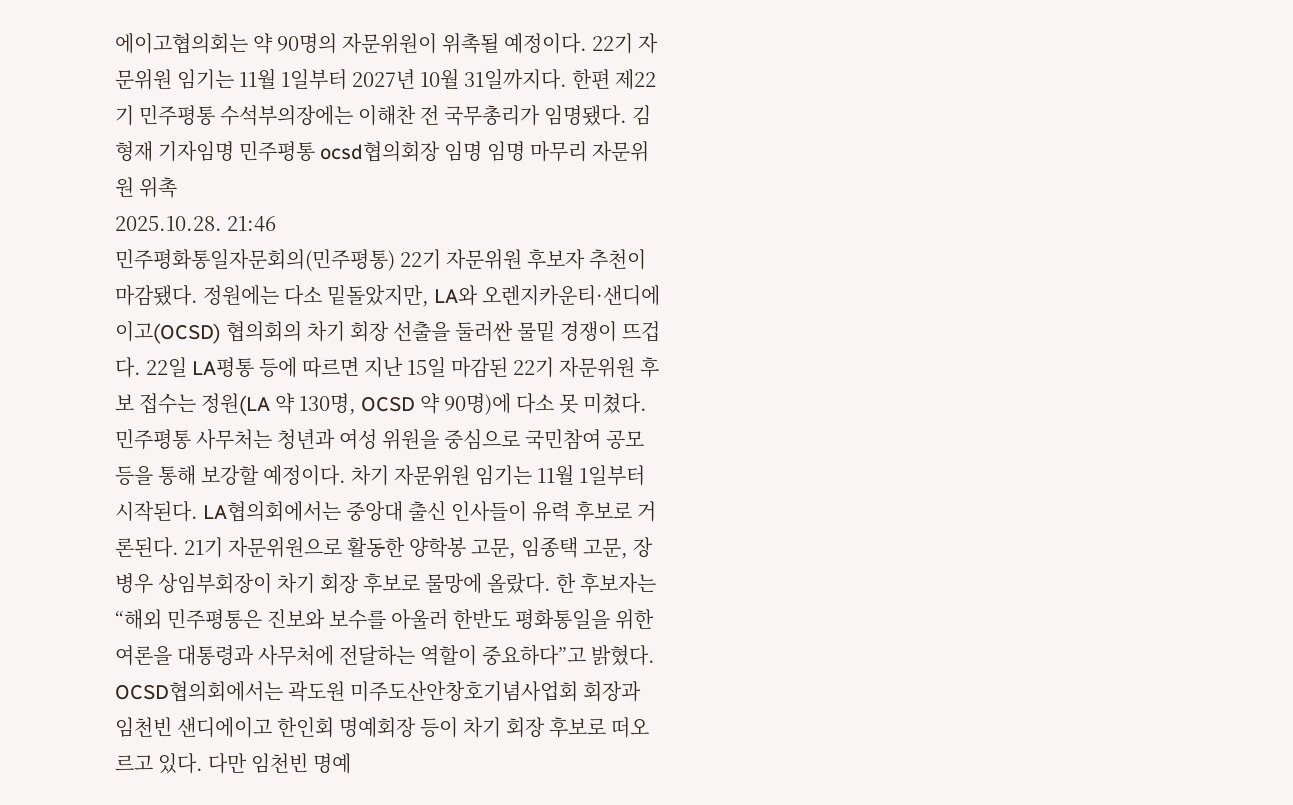에이고협의회는 약 90명의 자문위원이 위촉될 예정이다. 22기 자문위원 임기는 11월 1일부터 2027년 10월 31일까지다. 한편 제22기 민주평통 수석부의장에는 이해찬 전 국무총리가 임명됐다. 김형재 기자임명 민주평통 ocsd협의회장 임명 임명 마무리 자문위원 위촉
2025.10.28. 21:46
민주평화통일자문회의(민주평통) 22기 자문위원 후보자 추천이 마감됐다. 정원에는 다소 밑돌았지만, LA와 오렌지카운티·샌디에이고(OCSD) 협의회의 차기 회장 선출을 둘러싼 물밑 경쟁이 뜨겁다. 22일 LA평통 등에 따르면 지난 15일 마감된 22기 자문위원 후보 접수는 정원(LA 약 130명, OCSD 약 90명)에 다소 못 미쳤다. 민주평통 사무처는 청년과 여성 위원을 중심으로 국민참여 공모 등을 통해 보강할 예정이다. 차기 자문위원 임기는 11월 1일부터 시작된다. LA협의회에서는 중앙대 출신 인사들이 유력 후보로 거론된다. 21기 자문위원으로 활동한 양학봉 고문, 임종택 고문, 장병우 상임부회장이 차기 회장 후보로 물망에 올랐다. 한 후보자는 “해외 민주평통은 진보와 보수를 아울러 한반도 평화통일을 위한 여론을 대통령과 사무처에 전달하는 역할이 중요하다”고 밝혔다. OCSD협의회에서는 곽도원 미주도산안창호기념사업회 회장과 임천빈 샌디에이고 한인회 명예회장 등이 차기 회장 후보로 떠오르고 있다. 다만 임천빈 명예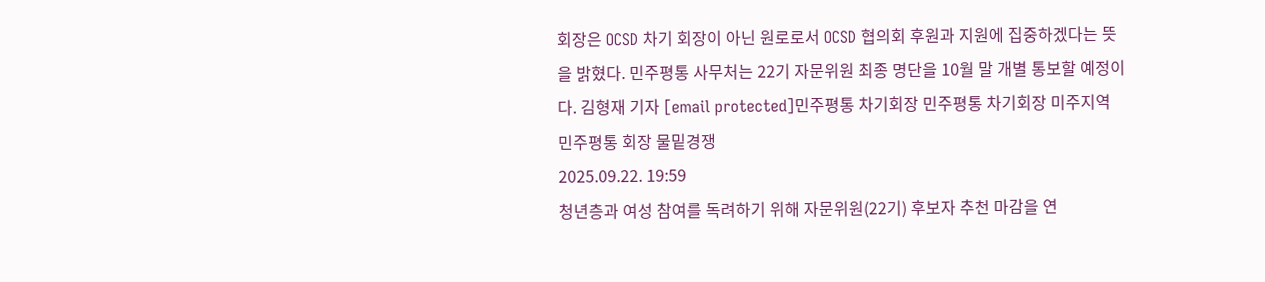회장은 OCSD 차기 회장이 아닌 원로로서 OCSD 협의회 후원과 지원에 집중하겠다는 뜻을 밝혔다. 민주평통 사무처는 22기 자문위원 최종 명단을 10월 말 개별 통보할 예정이다. 김형재 기자 [email protected]민주평통 차기회장 민주평통 차기회장 미주지역 민주평통 회장 물밑경쟁
2025.09.22. 19:59
청년층과 여성 참여를 독려하기 위해 자문위원(22기) 후보자 추천 마감을 연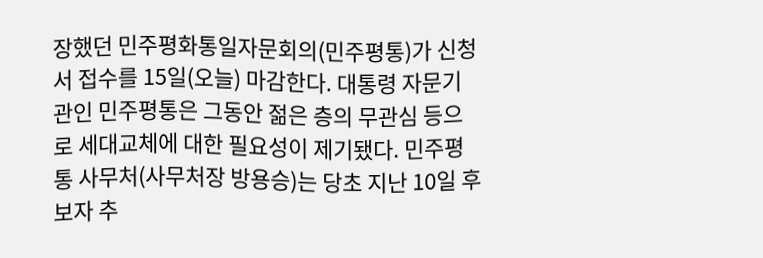장했던 민주평화통일자문회의(민주평통)가 신청서 접수를 15일(오늘) 마감한다. 대통령 자문기관인 민주평통은 그동안 젊은 층의 무관심 등으로 세대교체에 대한 필요성이 제기됐다. 민주평통 사무처(사무처장 방용승)는 당초 지난 10일 후보자 추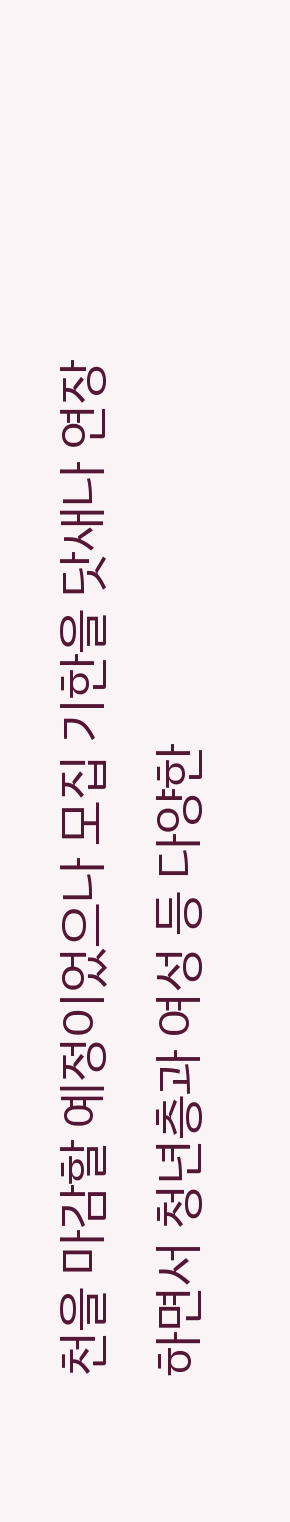천을 마감할 예정이었으나 모집 기한을 닷새나 연장하면서 청년층과 여성 등 다양한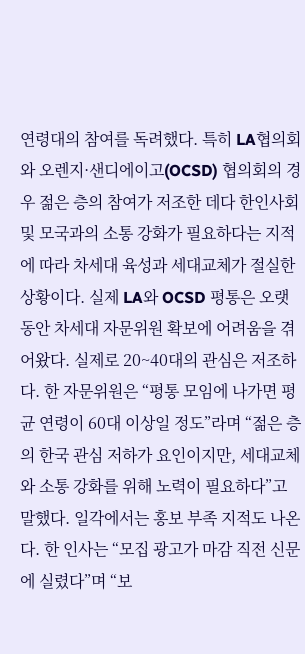연령대의 참여를 독려했다. 특히 LA협의회와 오렌지·샌디에이고(OCSD) 협의회의 경우 젊은 층의 참여가 저조한 데다 한인사회 및 모국과의 소통 강화가 필요하다는 지적에 따라 차세대 육성과 세대교체가 절실한 상황이다. 실제 LA와 OCSD 평통은 오랫동안 차세대 자문위원 확보에 어려움을 겪어왔다. 실제로 20~40대의 관심은 저조하다. 한 자문위원은 “평통 모임에 나가면 평균 연령이 60대 이상일 정도”라며 “젊은 층의 한국 관심 저하가 요인이지만, 세대교체와 소통 강화를 위해 노력이 필요하다”고 말했다. 일각에서는 홍보 부족 지적도 나온다. 한 인사는 “모집 광고가 마감 직전 신문에 실렸다”며 “보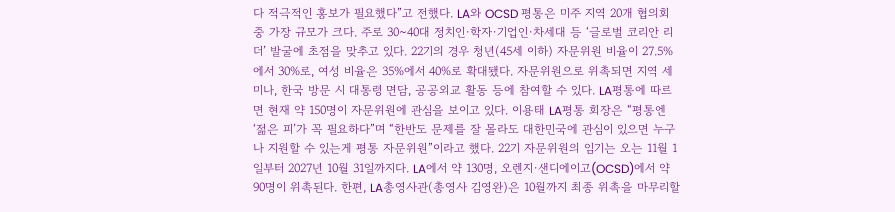다 적극적인 홍보가 필요했다”고 전했다. LA와 OCSD 평통은 미주 지역 20개 협의회 중 가장 규모가 크다. 주로 30~40대 정치인·학자·기업인·차세대 등 ‘글로벌 코리안 리더’ 발굴에 초점을 맞추고 있다. 22기의 경우 청년(45세 이하) 자문위원 비율이 27.5%에서 30%로, 여성 비율은 35%에서 40%로 확대됐다. 자문위원으로 위촉되면 지역 세미나, 한국 방문 시 대통령 면담, 공공외교 활동 등에 참여할 수 있다. LA평통에 따르면 현재 약 150명이 자문위원에 관심을 보이고 있다. 이용태 LA평통 회장은 “평통엔 ‘젊은 피’가 꼭 필요하다”며 “한반도 문제를 잘 몰라도 대한민국에 관심이 있으면 누구나 지원할 수 있는게 평통 자문위원”이라고 했다. 22기 자문위원의 임기는 오는 11월 1일부터 2027년 10월 31일까지다. LA에서 약 130명, 오렌지·샌디에이고(OCSD)에서 약 90명이 위촉된다. 한편, LA총영사관(총영사 김영완)은 10월까지 최종 위촉을 마무리할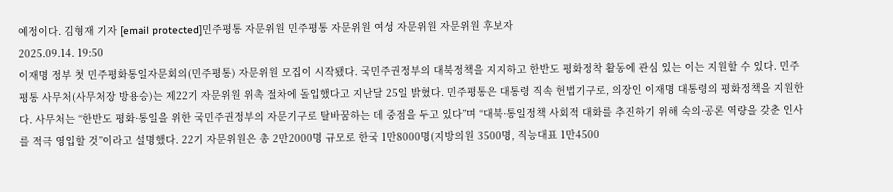예정이다. 김형재 기자 [email protected]민주평통 자문위원 민주평통 자문위원 여성 자문위원 자문위원 후보자
2025.09.14. 19:50
이재명 정부 첫 민주평화통일자문회의(민주평통) 자문위원 모집이 시작됐다. 국민주권정부의 대북정책을 지지하고 한반도 평화정착 활동에 관심 있는 이는 지원할 수 있다. 민주평통 사무처(사무처장 방용승)는 제22기 자문위원 위촉 절차에 돌입했다고 지난달 25일 밝혔다. 민주평통은 대통령 직속 헌법기구로, 의장인 이재명 대통령의 평화정책을 지원한다. 사무처는 “한반도 평화·통일을 위한 국민주권정부의 자문기구로 탈바꿈하는 데 중점을 두고 있다”며 “대북·통일정책 사회적 대화를 추진하기 위해 숙의·공론 역량을 갖춘 인사를 적극 영입할 것”이라고 설명했다. 22기 자문위원은 총 2만2000명 규모로 한국 1만8000명(지방의원 3500명, 직능대표 1만4500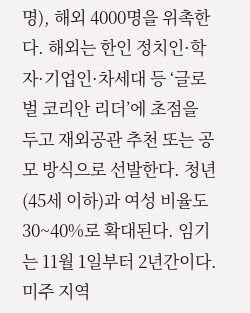명), 해외 4000명을 위촉한다. 해외는 한인 정치인·학자·기업인·차세대 등 ‘글로벌 코리안 리더’에 초점을 두고 재외공관 추천 또는 공모 방식으로 선발한다. 청년(45세 이하)과 여성 비율도 30~40%로 확대된다. 임기는 11월 1일부터 2년간이다. 미주 지역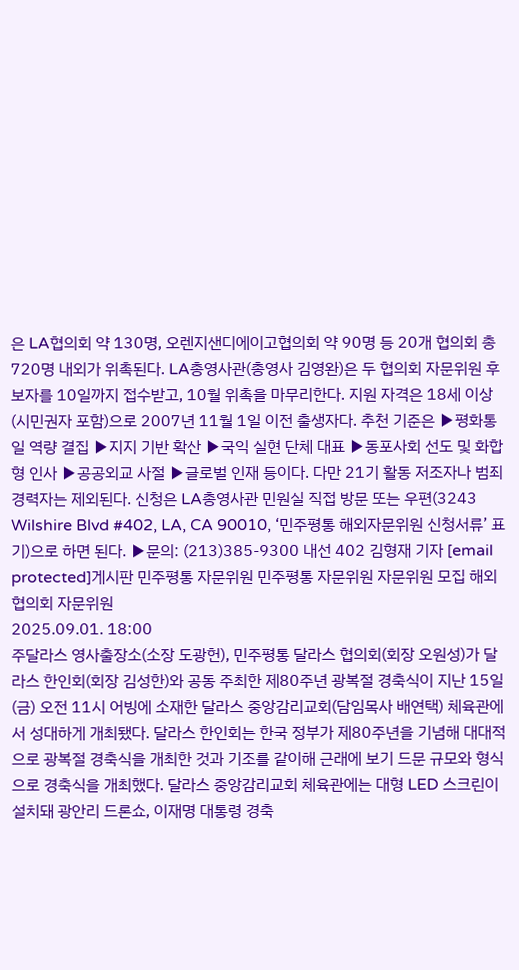은 LA협의회 약 130명, 오렌지샌디에이고협의회 약 90명 등 20개 협의회 총 720명 내외가 위촉된다. LA총영사관(총영사 김영완)은 두 협의회 자문위원 후보자를 10일까지 접수받고, 10월 위촉을 마무리한다. 지원 자격은 18세 이상(시민권자 포함)으로 2007년 11월 1일 이전 출생자다. 추천 기준은 ▶평화통일 역량 결집 ▶지지 기반 확산 ▶국익 실현 단체 대표 ▶동포사회 선도 및 화합형 인사 ▶공공외교 사절 ▶글로벌 인재 등이다. 다만 21기 활동 저조자나 범죄경력자는 제외된다. 신청은 LA총영사관 민원실 직접 방문 또는 우편(3243 Wilshire Blvd #402, LA, CA 90010, ‘민주평통 해외자문위원 신청서류’ 표기)으로 하면 된다. ▶문의: (213)385-9300 내선 402 김형재 기자 [email protected]게시판 민주평통 자문위원 민주평통 자문위원 자문위원 모집 해외협의회 자문위원
2025.09.01. 18:00
주달라스 영사출장소(소장 도광헌), 민주평통 달라스 협의회(회장 오원성)가 달라스 한인회(회장 김성한)와 공동 주최한 제80주년 광복절 경축식이 지난 15일(금) 오전 11시 어빙에 소재한 달라스 중앙감리교회(담임목사 배연택) 체육관에서 성대하게 개최됐다. 달라스 한인회는 한국 정부가 제80주년을 기념해 대대적으로 광복절 경축식을 개최한 것과 기조를 같이해 근래에 보기 드문 규모와 형식으로 경축식을 개최했다. 달라스 중앙감리교회 체육관에는 대형 LED 스크린이 설치돼 광안리 드론쇼, 이재명 대통령 경축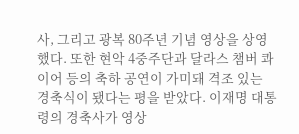사, 그리고 광복 80주년 기념 영상을 상영했다. 또한 현악 4중주단과 달라스 챔버 콰이어 등의 축하 공연이 가미돼 격조 있는 경축식이 됐다는 평을 받았다. 이재명 대통령의 경축사가 영상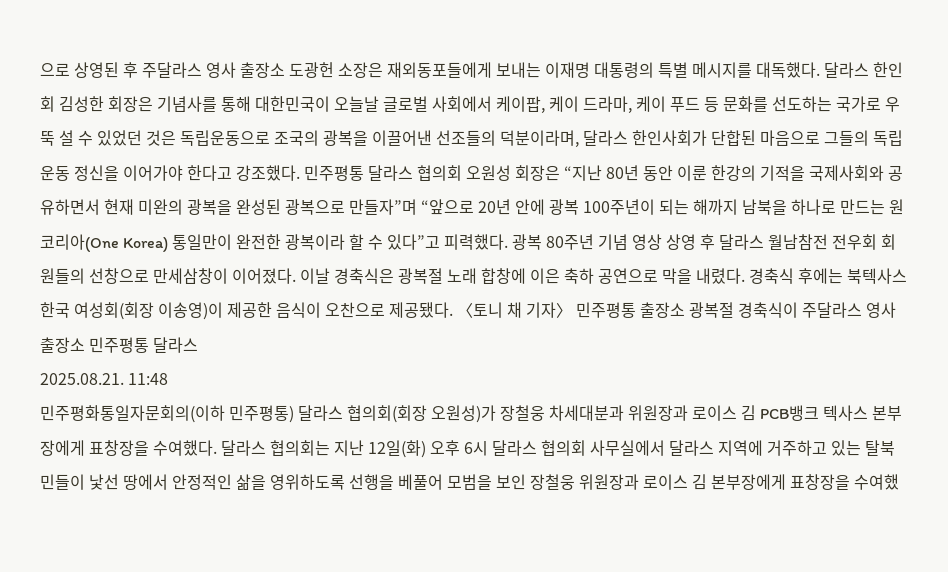으로 상영된 후 주달라스 영사 출장소 도광헌 소장은 재외동포들에게 보내는 이재명 대통령의 특별 메시지를 대독했다. 달라스 한인회 김성한 회장은 기념사를 통해 대한민국이 오늘날 글로벌 사회에서 케이팝, 케이 드라마, 케이 푸드 등 문화를 선도하는 국가로 우뚝 설 수 있었던 것은 독립운동으로 조국의 광복을 이끌어낸 선조들의 덕분이라며, 달라스 한인사회가 단합된 마음으로 그들의 독립운동 정신을 이어가야 한다고 강조했다. 민주평통 달라스 협의회 오원성 회장은 “지난 80년 동안 이룬 한강의 기적을 국제사회와 공유하면서 현재 미완의 광복을 완성된 광복으로 만들자”며 “앞으로 20년 안에 광복 100주년이 되는 해까지 남북을 하나로 만드는 원 코리아(One Korea) 통일만이 완전한 광복이라 할 수 있다”고 피력했다. 광복 80주년 기념 영상 상영 후 달라스 월남참전 전우회 회원들의 선창으로 만세삼창이 이어졌다. 이날 경축식은 광복절 노래 합창에 이은 축하 공연으로 막을 내렸다. 경축식 후에는 북텍사스 한국 여성회(회장 이송영)이 제공한 음식이 오찬으로 제공됐다. 〈토니 채 기자〉 민주평통 출장소 광복절 경축식이 주달라스 영사출장소 민주평통 달라스
2025.08.21. 11:48
민주평화통일자문회의(이하 민주평통) 달라스 협의회(회장 오원성)가 장철웅 차세대분과 위원장과 로이스 김 PCB뱅크 텍사스 본부장에게 표창장을 수여했다. 달라스 협의회는 지난 12일(화) 오후 6시 달라스 협의회 사무실에서 달라스 지역에 거주하고 있는 탈북민들이 낯선 땅에서 안정적인 삶을 영위하도록 선행을 베풀어 모범을 보인 장철웅 위원장과 로이스 김 본부장에게 표창장을 수여했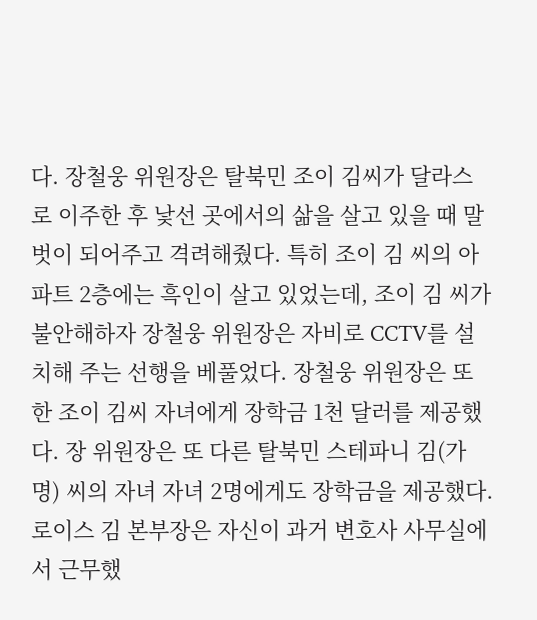다. 장철웅 위원장은 탈북민 조이 김씨가 달라스로 이주한 후 낯선 곳에서의 삶을 살고 있을 때 말벗이 되어주고 격려해줬다. 특히 조이 김 씨의 아파트 2층에는 흑인이 살고 있었는데, 조이 김 씨가 불안해하자 장철웅 위원장은 자비로 CCTV를 설치해 주는 선행을 베풀었다. 장철웅 위원장은 또한 조이 김씨 자녀에게 장학금 1천 달러를 제공했다. 장 위원장은 또 다른 탈북민 스테파니 김(가명) 씨의 자녀 자녀 2명에게도 장학금을 제공했다. 로이스 김 본부장은 자신이 과거 변호사 사무실에서 근무했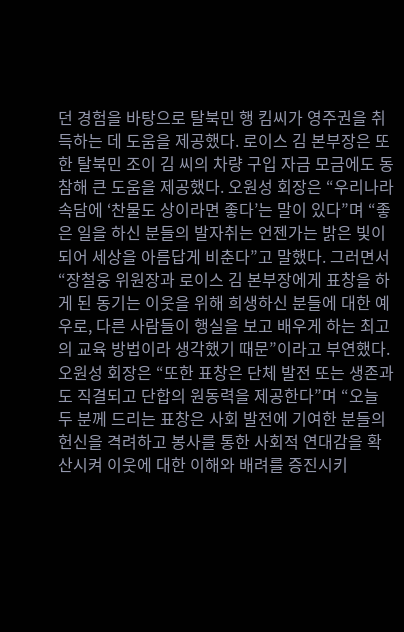던 경험을 바탕으로 탈북민 행 킴씨가 영주권을 취득하는 데 도움을 제공했다. 로이스 김 본부장은 또한 탈북민 조이 김 씨의 차량 구입 자금 모금에도 동참해 큰 도움을 제공했다. 오원성 회장은 “우리나라 속담에 ‘찬물도 상이라면 좋다’는 말이 있다”며 “좋은 일을 하신 분들의 발자취는 언젠가는 밝은 빛이 되어 세상을 아름답게 비춘다”고 말했다. 그러면서 “장철웅 위원장과 로이스 김 본부장에게 표창을 하게 된 동기는 이웃을 위해 희생하신 분들에 대한 예우로, 다른 사람들이 행실을 보고 배우게 하는 최고의 교육 방법이라 생각했기 때문”이라고 부연했다. 오원성 회장은 “또한 표창은 단체 발전 또는 생존과도 직결되고 단합의 원동력을 제공한다”며 “오늘 두 분께 드리는 표창은 사회 발전에 기여한 분들의 헌신을 격려하고 봉사를 통한 사회적 연대감을 확산시켜 이웃에 대한 이해와 배려를 증진시키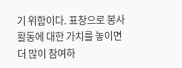기 위함이다. 표창으로 봉사활동에 대한 가치를 놓이면 더 많이 참여하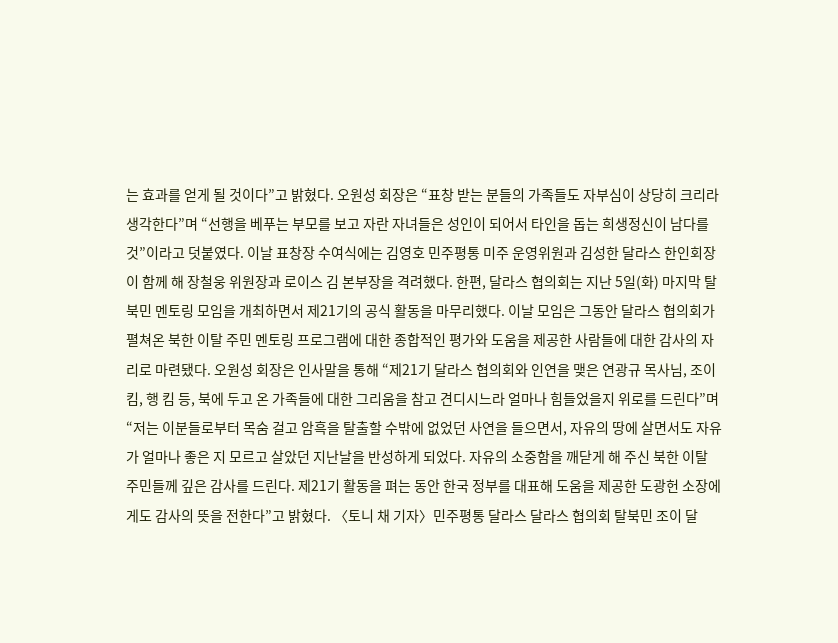는 효과를 얻게 될 것이다”고 밝혔다. 오원성 회장은 “표창 받는 분들의 가족들도 자부심이 상당히 크리라 생각한다”며 “선행을 베푸는 부모를 보고 자란 자녀들은 성인이 되어서 타인을 돕는 희생정신이 남다를 것”이라고 덧붙였다. 이날 표창장 수여식에는 김영호 민주평통 미주 운영위원과 김성한 달라스 한인회장이 함께 해 장철웅 위원장과 로이스 김 본부장을 격려했다. 한편, 달라스 협의회는 지난 5일(화) 마지막 탈북민 멘토링 모임을 개최하면서 제21기의 공식 활동을 마무리했다. 이날 모임은 그동안 달라스 협의회가 펼쳐온 북한 이탈 주민 멘토링 프로그램에 대한 종합적인 평가와 도움을 제공한 사람들에 대한 감사의 자리로 마련됐다. 오원성 회장은 인사말을 통해 “제21기 달라스 협의회와 인연을 맺은 연광규 목사님, 조이 킴, 행 킴 등, 북에 두고 온 가족들에 대한 그리움을 참고 견디시느라 얼마나 힘들었을지 위로를 드린다”며 “저는 이분들로부터 목숨 걸고 암흑을 탈출할 수밖에 없었던 사연을 들으면서, 자유의 땅에 살면서도 자유가 얼마나 좋은 지 모르고 살았던 지난날을 반성하게 되었다. 자유의 소중함을 깨닫게 해 주신 북한 이탈 주민들께 깊은 감사를 드린다. 제21기 활동을 펴는 동안 한국 정부를 대표해 도움을 제공한 도광헌 소장에게도 감사의 뜻을 전한다”고 밝혔다. 〈토니 채 기자〉민주평통 달라스 달라스 협의회 탈북민 조이 달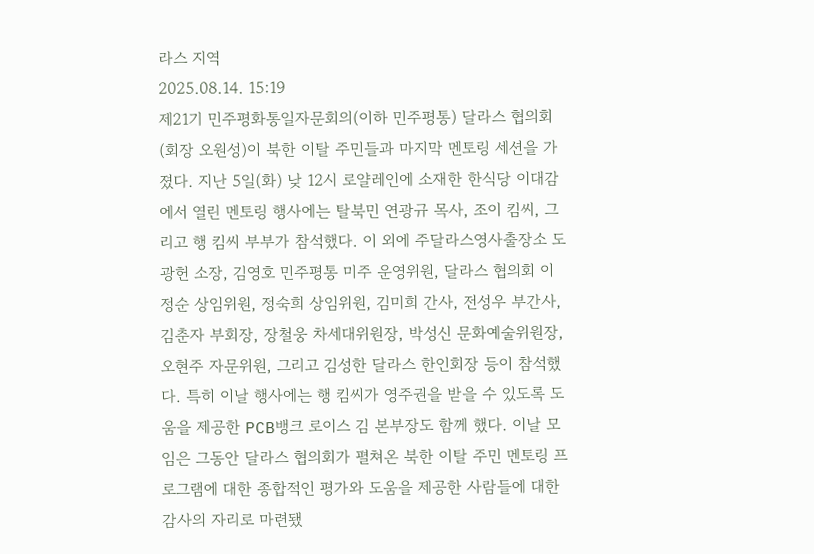라스 지역
2025.08.14. 15:19
제21기 민주평화통일자문회의(이하 민주평통) 달라스 협의회(회장 오원성)이 북한 이탈 주민들과 마지막 멘토링 세션을 가졌다. 지난 5일(화) 낮 12시 로얄레인에 소재한 한식당 이대감에서 열린 멘토링 행사에는 탈북민 연광규 목사, 조이 킴씨, 그리고 행 킴씨 부부가 참석했다. 이 외에 주달라스영사출장소 도광헌 소장, 김영호 민주평통 미주 운영위원, 달라스 협의회 이정순 상임위원, 정숙희 상임위원, 김미희 간사, 전성우 부간사, 김춘자 부회장, 장철웅 차세대위원장, 박성신 문화예술위원장, 오현주 자문위원, 그리고 김성한 달라스 한인회장 등이 참석했다. 특히 이날 행사에는 행 킴씨가 영주권을 받을 수 있도록 도움을 제공한 PCB뱅크 로이스 김 본부장도 함께 했다. 이날 모임은 그동안 달라스 협의회가 펼쳐온 북한 이탈 주민 멘토링 프로그램에 대한 종합적인 평가와 도움을 제공한 사람들에 대한 감사의 자리로 마련됐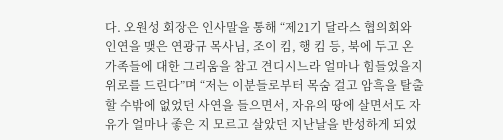다. 오원성 회장은 인사말을 통해 “제21기 달라스 협의회와 인연을 맺은 연광규 목사님, 조이 킴, 행 킴 등, 북에 두고 온 가족들에 대한 그리움을 참고 견디시느라 얼마나 힘들었을지 위로를 드린다”며 “저는 이분들로부터 목숨 걸고 암흑을 탈출할 수밖에 없었던 사연을 들으면서, 자유의 땅에 살면서도 자유가 얼마나 좋은 지 모르고 살았던 지난날을 반성하게 되었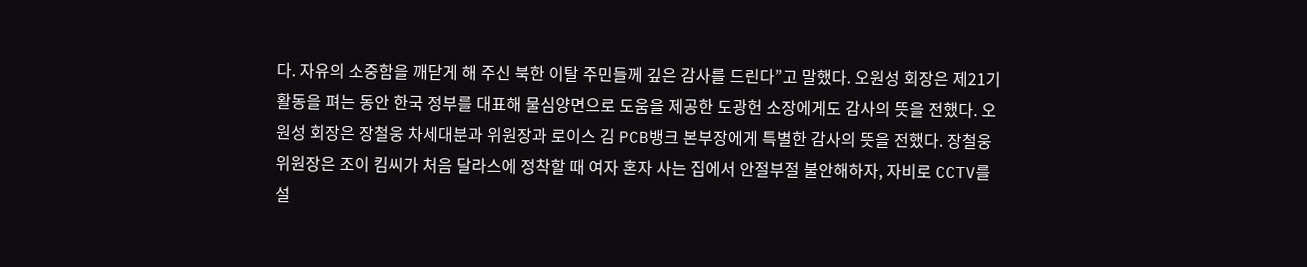다. 자유의 소중함을 깨닫게 해 주신 북한 이탈 주민들께 깊은 감사를 드린다”고 말했다. 오원성 회장은 제21기 활동을 펴는 동안 한국 정부를 대표해 물심양면으로 도움을 제공한 도광헌 소장에게도 감사의 뜻을 전했다. 오원성 회장은 장철웅 차세대분과 위원장과 로이스 김 PCB뱅크 본부장에게 특별한 감사의 뜻을 전했다. 장철웅 위원장은 조이 킴씨가 처음 달라스에 정착할 때 여자 혼자 사는 집에서 안절부절 불안해하자, 자비로 CCTV를 설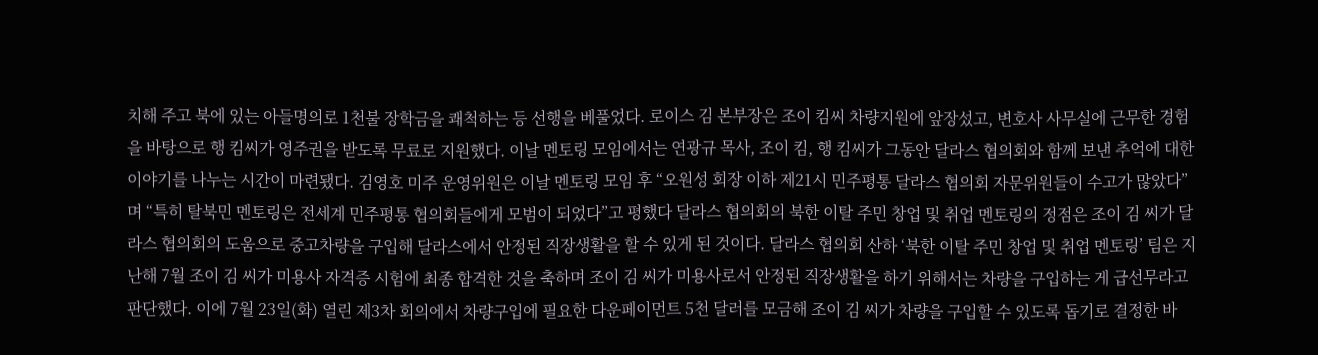치해 주고 북에 있는 아들명의로 1천불 장학금을 쾌척하는 등 선행을 베풀었다. 로이스 김 본부장은 조이 킴씨 차량지원에 앞장섰고, 변호사 사무실에 근무한 경험을 바탕으로 행 킴씨가 영주권을 받도록 무료로 지원했다. 이날 멘토링 모임에서는 연광규 목사, 조이 킴, 행 킴씨가 그동안 달라스 협의회와 함께 보낸 추억에 대한 이야기를 나누는 시간이 마련됐다. 김영호 미주 운영위원은 이날 멘토링 모임 후 “오원성 회장 이하 제21시 민주평통 달라스 협의회 자문위원들이 수고가 많았다”며 “특히 탈북민 멘토링은 전세계 민주평통 협의회들에게 모범이 되었다”고 평했다 달라스 협의회의 북한 이탈 주민 창업 및 취업 멘토링의 정점은 조이 김 씨가 달라스 협의회의 도움으로 중고차량을 구입해 달라스에서 안정된 직장생활을 할 수 있게 된 것이다. 달라스 협의회 산하 ‘북한 이탈 주민 창업 및 취업 멘토링’ 팀은 지난해 7월 조이 김 씨가 미용사 자격증 시험에 최종 합격한 것을 축하며 조이 김 씨가 미용사로서 안정된 직장생활을 하기 위해서는 차량을 구입하는 게 급선무라고 판단했다. 이에 7월 23일(화) 열린 제3차 회의에서 차량구입에 필요한 다운페이먼트 5천 달러를 모금해 조이 김 씨가 차량을 구입할 수 있도록 돕기로 결정한 바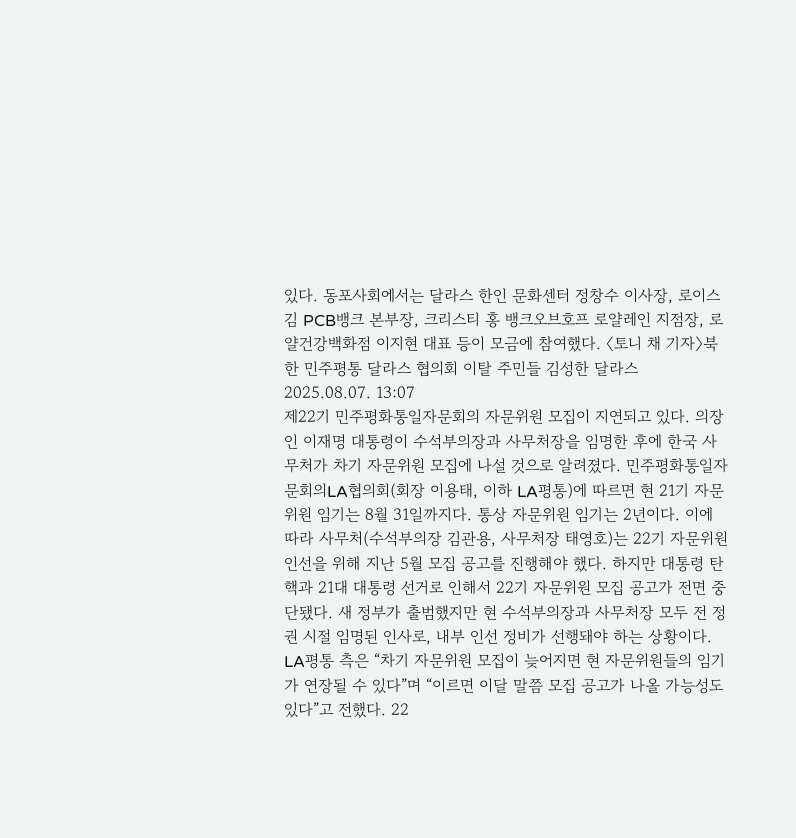있다. 동포사회에서는 달라스 한인 문화센터 정창수 이사장, 로이스 김 PCB뱅크 본부장, 크리스티 홍 뱅크오브호프 로얄레인 지점장, 로얄건강백화점 이지현 대표 등이 모금에 참여했다. 〈토니 채 기자〉북한 민주평통 달라스 협의회 이탈 주민들 김성한 달라스
2025.08.07. 13:07
제22기 민주평화통일자문회의 자문위원 모집이 지연되고 있다. 의장인 이재명 대통령이 수석부의장과 사무처장을 임명한 후에 한국 사무처가 차기 자문위원 모집에 나설 것으로 알려졌다. 민주평화통일자문회의LA협의회(회장 이용태, 이하 LA평통)에 따르면 현 21기 자문위원 임기는 8월 31일까지다. 통상 자문위원 임기는 2년이다. 이에 따라 사무처(수석부의장 김관용, 사무처장 태영호)는 22기 자문위원 인선을 위해 지난 5월 모집 공고를 진행해야 했다. 하지만 대통령 탄핵과 21대 대통령 선거로 인해서 22기 자문위원 모집 공고가 전면 중단됐다. 새 정부가 출범했지만 현 수석부의장과 사무처장 모두 전 정권 시절 임명된 인사로, 내부 인선 정비가 선행돼야 하는 상황이다. LA평통 측은 “차기 자문위원 모집이 늦어지면 현 자문위원들의 임기가 연장될 수 있다”며 “이르면 이달 말쯤 모집 공고가 나올 가능성도 있다”고 전했다. 22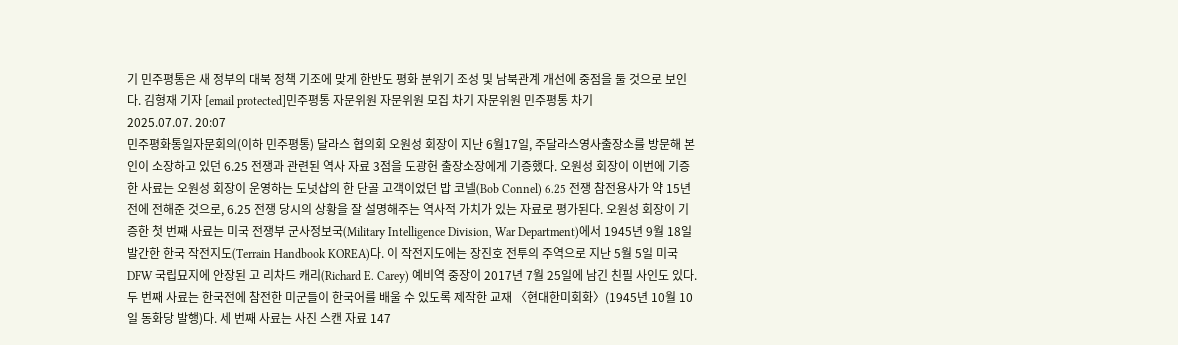기 민주평통은 새 정부의 대북 정책 기조에 맞게 한반도 평화 분위기 조성 및 남북관계 개선에 중점을 둘 것으로 보인다. 김형재 기자 [email protected]민주평통 자문위원 자문위원 모집 차기 자문위원 민주평통 차기
2025.07.07. 20:07
민주평화통일자문회의(이하 민주평통) 달라스 협의회 오원성 회장이 지난 6월17일, 주달라스영사출장소를 방문해 본인이 소장하고 있던 6.25 전쟁과 관련된 역사 자료 3점을 도광헌 출장소장에게 기증했다. 오원성 회장이 이번에 기증한 사료는 오원성 회장이 운영하는 도넛샵의 한 단골 고객이었던 밥 코넬(Bob Connel) 6.25 전쟁 참전용사가 약 15년 전에 전해준 것으로, 6.25 전쟁 당시의 상황을 잘 설명해주는 역사적 가치가 있는 자료로 평가된다. 오원성 회장이 기증한 첫 번째 사료는 미국 전쟁부 군사정보국(Military Intelligence Division, War Department)에서 1945년 9월 18일 발간한 한국 작전지도(Terrain Handbook KOREA)다. 이 작전지도에는 장진호 전투의 주역으로 지난 5월 5일 미국 DFW 국립묘지에 안장된 고 리차드 캐리(Richard E. Carey) 예비역 중장이 2017년 7월 25일에 남긴 친필 사인도 있다. 두 번째 사료는 한국전에 참전한 미군들이 한국어를 배울 수 있도록 제작한 교재 〈현대한미회화〉(1945년 10월 10일 동화당 발행)다. 세 번째 사료는 사진 스캔 자료 147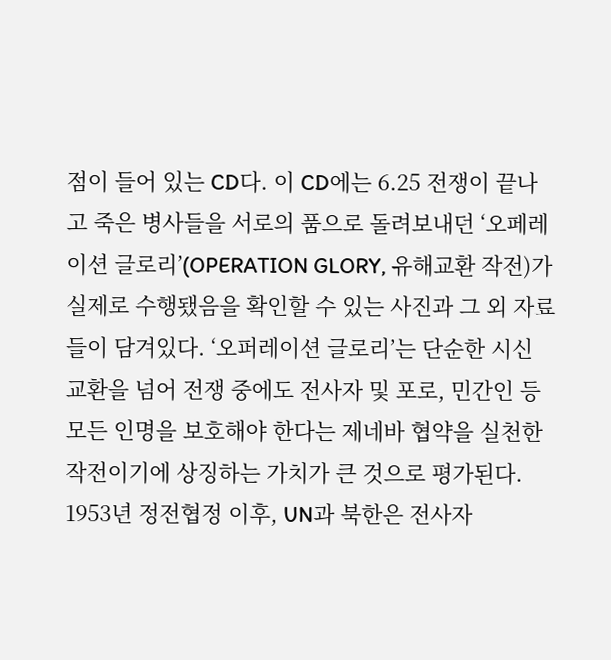점이 들어 있는 CD다. 이 CD에는 6.25 전쟁이 끝나고 죽은 병사들을 서로의 품으로 돌려보내던 ‘오페레이션 글로리’(OPERATION GLORY, 유해교환 작전)가 실제로 수행됐음을 확인할 수 있는 사진과 그 외 자료들이 담겨있다. ‘오퍼레이션 글로리’는 단순한 시신 교환을 넘어 전쟁 중에도 전사자 및 포로, 민간인 등 모든 인명을 보호해야 한다는 제네바 협약을 실천한 작전이기에 상징하는 가치가 큰 것으로 평가된다. 1953년 정전협정 이후, UN과 북한은 전사자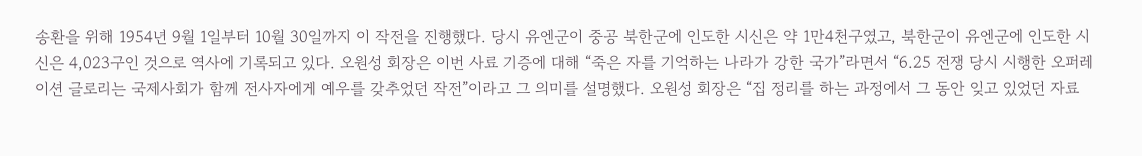송환을 위해 1954년 9월 1일부터 10월 30일까지 이 작전을 진행했다. 당시 유엔군이 중공 북한군에 인도한 시신은 약 1만4천구였고, 북한군이 유엔군에 인도한 시신은 4,023구인 것으로 역사에 기록되고 있다. 오원성 회장은 이번 사료 기증에 대해 “죽은 자를 기억하는 나라가 강한 국가”라면서 “6.25 전쟁 당시 시행한 오퍼레이션 글로리는 국제사회가 함께 전사자에게 예우를 갖추었던 작전”이라고 그 의미를 설명했다. 오원성 회장은 “집 정리를 하는 과정에서 그 동안 잊고 있었던 자료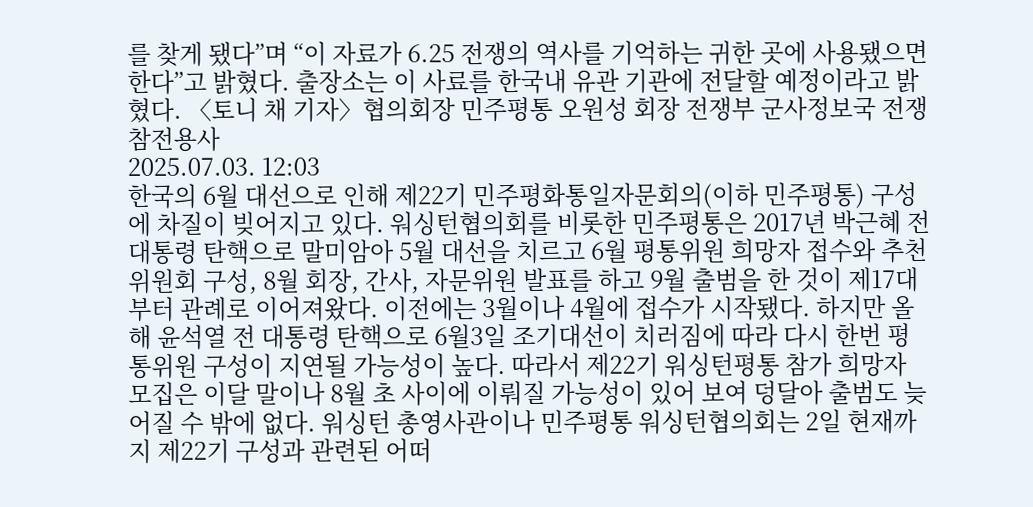를 찾게 됐다”며 “이 자료가 6.25 전쟁의 역사를 기억하는 귀한 곳에 사용됐으면 한다”고 밝혔다. 출장소는 이 사료를 한국내 유관 기관에 전달할 예정이라고 밝혔다. 〈토니 채 기자〉협의회장 민주평통 오원성 회장 전쟁부 군사정보국 전쟁 참전용사
2025.07.03. 12:03
한국의 6월 대선으로 인해 제22기 민주평화통일자문회의(이하 민주평통) 구성에 차질이 빚어지고 있다. 워싱턴협의회를 비롯한 민주평통은 2017년 박근혜 전 대통령 탄핵으로 말미암아 5월 대선을 치르고 6월 평통위원 희망자 접수와 추천위원회 구성, 8월 회장, 간사, 자문위원 발표를 하고 9월 출범을 한 것이 제17대부터 관례로 이어져왔다. 이전에는 3월이나 4월에 접수가 시작됐다. 하지만 올해 윤석열 전 대통령 탄핵으로 6월3일 조기대선이 치러짐에 따라 다시 한번 평통위원 구성이 지연될 가능성이 높다. 따라서 제22기 워싱턴평통 참가 희망자 모집은 이달 말이나 8월 초 사이에 이뤄질 가능성이 있어 보여 덩달아 출범도 늦어질 수 밖에 없다. 워싱턴 총영사관이나 민주평통 워싱턴협의회는 2일 현재까지 제22기 구성과 관련된 어떠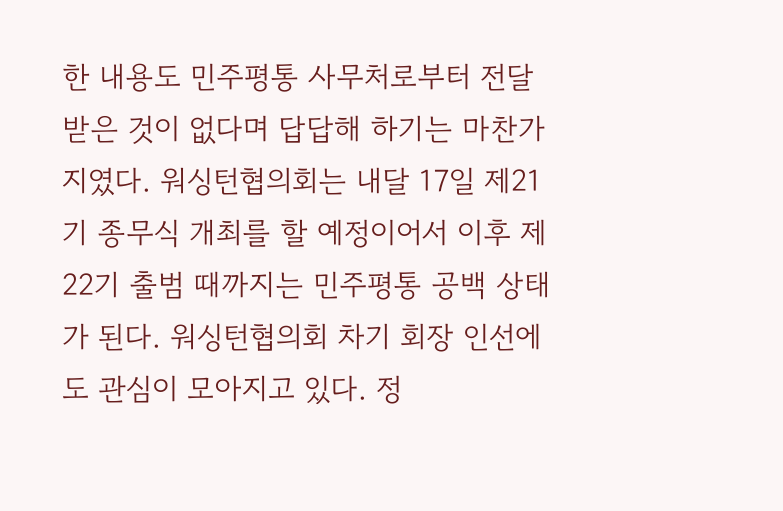한 내용도 민주평통 사무처로부터 전달 받은 것이 없다며 답답해 하기는 마찬가지였다. 워싱턴협의회는 내달 17일 제21기 종무식 개최를 할 예정이어서 이후 제22기 출범 때까지는 민주평통 공백 상태가 된다. 워싱턴협의회 차기 회장 인선에도 관심이 모아지고 있다. 정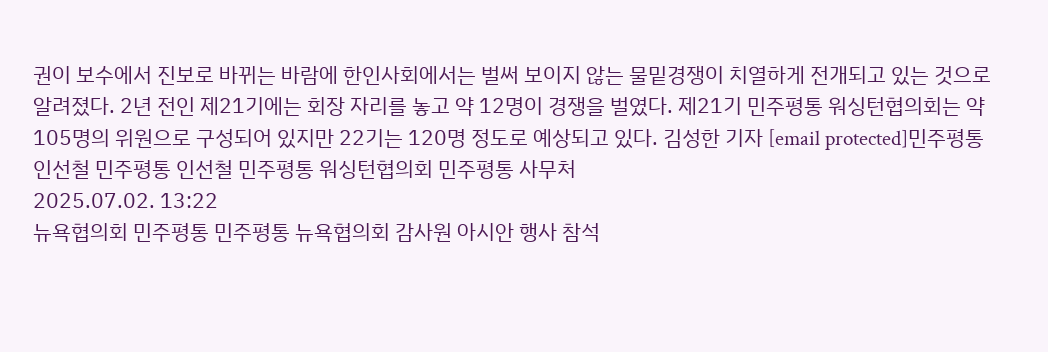권이 보수에서 진보로 바뀌는 바람에 한인사회에서는 벌써 보이지 않는 물밑경쟁이 치열하게 전개되고 있는 것으로 알려졌다. 2년 전인 제21기에는 회장 자리를 놓고 약 12명이 경쟁을 벌였다. 제21기 민주평통 워싱턴협의회는 약 105명의 위원으로 구성되어 있지만 22기는 120명 정도로 예상되고 있다. 김성한 기자 [email protected]민주평통 인선철 민주평통 인선철 민주평통 워싱턴협의회 민주평통 사무처
2025.07.02. 13:22
뉴욕협의회 민주평통 민주평통 뉴욕협의회 감사원 아시안 행사 참석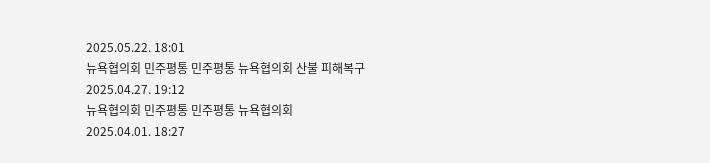2025.05.22. 18:01
뉴욕협의회 민주평통 민주평통 뉴욕협의회 산불 피해복구
2025.04.27. 19:12
뉴욕협의회 민주평통 민주평통 뉴욕협의회
2025.04.01. 18:27